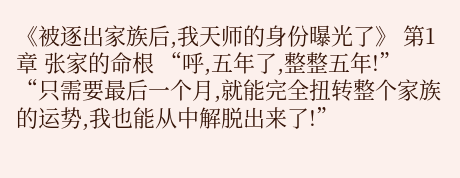《被逐出家族后,我天师的身份曝光了》 第1章 张家的命根 “呼,五年了,整整五年!” “只需要最后一个月,就能完全扭转整个家族的运势,我也能从中解脱出来了!”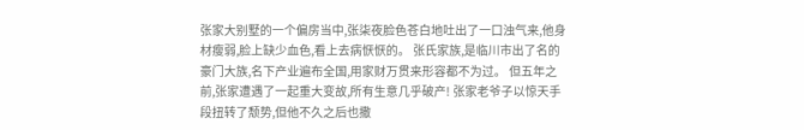张家大别墅的一个偏房当中,张柒夜脸色苍白地吐出了一口浊气来,他身材瘦弱,脸上缺少血色,看上去病恹恹的。 张氏家族,是临川市出了名的豪门大族,名下产业遍布全国,用家财万贯来形容都不为过。 但五年之前,张家遭遇了一起重大变故,所有生意几乎破产! 张家老爷子以惊天手段扭转了颓势,但他不久之后也撒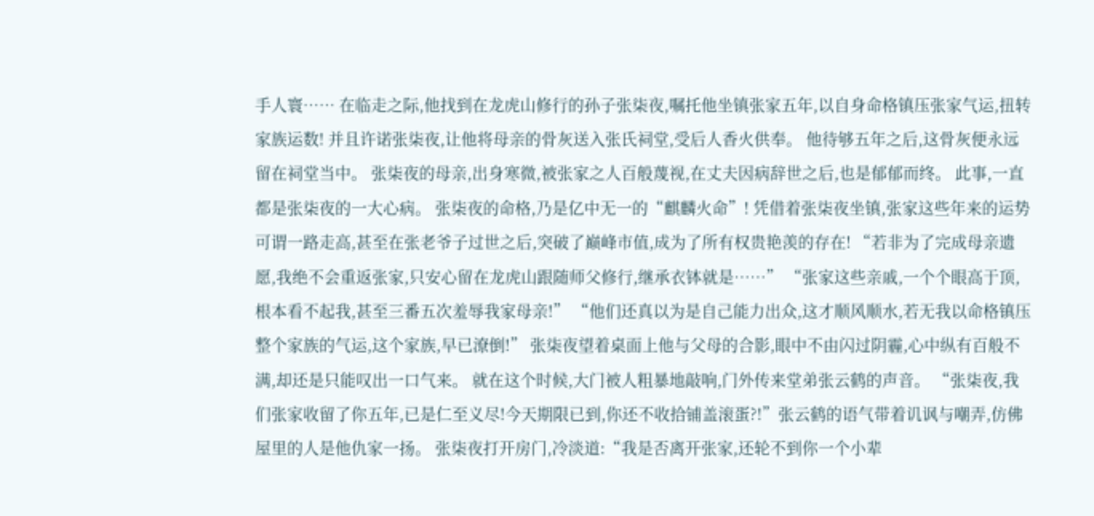手人寰…… 在临走之际,他找到在龙虎山修行的孙子张柒夜,嘱托他坐镇张家五年,以自身命格镇压张家气运,扭转家族运数! 并且许诺张柒夜,让他将母亲的骨灰送入张氏祠堂,受后人香火供奉。 他待够五年之后,这骨灰便永远留在祠堂当中。 张柒夜的母亲,出身寒微,被张家之人百般蔑视,在丈夫因病辞世之后,也是郁郁而终。 此事,一直都是张柒夜的一大心病。 张柒夜的命格,乃是亿中无一的“麒麟火命”! 凭借着张柒夜坐镇,张家这些年来的运势可谓一路走高,甚至在张老爷子过世之后,突破了巅峰市值,成为了所有权贵艳羡的存在! “若非为了完成母亲遗愿,我绝不会重返张家,只安心留在龙虎山跟随师父修行,继承衣钵就是……” “张家这些亲戚,一个个眼高于顶,根本看不起我,甚至三番五次羞辱我家母亲!” “他们还真以为是自己能力出众,这才顺风顺水,若无我以命格镇压整个家族的气运,这个家族,早已潦倒!” 张柒夜望着桌面上他与父母的合影,眼中不由闪过阴霾,心中纵有百般不满,却还是只能叹出一口气来。 就在这个时候,大门被人粗暴地敲响,门外传来堂弟张云鹤的声音。 “张柒夜,我们张家收留了你五年,已是仁至义尽!今天期限已到,你还不收拾铺盖滚蛋?!”张云鹤的语气带着讥讽与嘲弄,仿佛屋里的人是他仇家一扬。 张柒夜打开房门,冷淡道:“我是否离开张家,还轮不到你一个小辈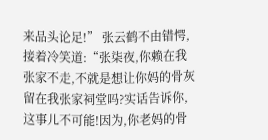来品头论足!” 张云鹤不由错愕,接着冷笑道:“张柒夜,你赖在我张家不走,不就是想让你妈的骨灰留在我张家祠堂吗?实话告诉你,这事儿不可能!因为,你老妈的骨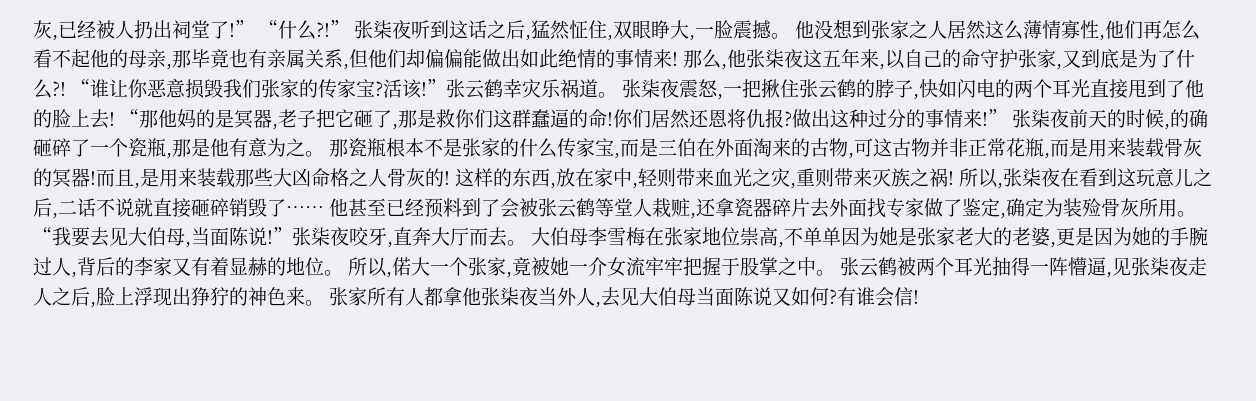灰,已经被人扔出祠堂了!” “什么?!” 张柒夜听到这话之后,猛然怔住,双眼睁大,一脸震撼。 他没想到张家之人居然这么薄情寡性,他们再怎么看不起他的母亲,那毕竟也有亲属关系,但他们却偏偏能做出如此绝情的事情来! 那么,他张柒夜这五年来,以自己的命守护张家,又到底是为了什么?! “谁让你恶意损毁我们张家的传家宝?活该!”张云鹤幸灾乐祸道。 张柒夜震怒,一把揪住张云鹤的脖子,快如闪电的两个耳光直接甩到了他的脸上去! “那他妈的是冥器,老子把它砸了,那是救你们这群蠢逼的命!你们居然还恩将仇报?做出这种过分的事情来!” 张柒夜前天的时候,的确砸碎了一个瓷瓶,那是他有意为之。 那瓷瓶根本不是张家的什么传家宝,而是三伯在外面淘来的古物,可这古物并非正常花瓶,而是用来装载骨灰的冥器!而且,是用来装载那些大凶命格之人骨灰的! 这样的东西,放在家中,轻则带来血光之灾,重则带来灭族之祸! 所以,张柒夜在看到这玩意儿之后,二话不说就直接砸碎销毁了…… 他甚至已经预料到了会被张云鹤等堂人栽赃,还拿瓷器碎片去外面找专家做了鉴定,确定为装殓骨灰所用。 “我要去见大伯母,当面陈说!”张柒夜咬牙,直奔大厅而去。 大伯母李雪梅在张家地位崇高,不单单因为她是张家老大的老婆,更是因为她的手腕过人,背后的李家又有着显赫的地位。 所以,偌大一个张家,竟被她一介女流牢牢把握于股掌之中。 张云鹤被两个耳光抽得一阵懵逼,见张柒夜走人之后,脸上浮现出狰狞的神色来。 张家所有人都拿他张柒夜当外人,去见大伯母当面陈说又如何?有谁会信!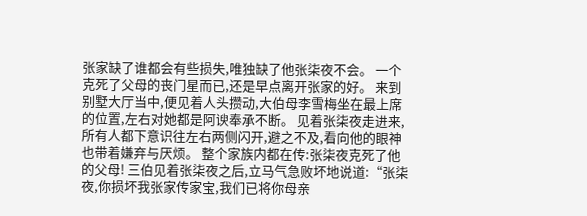张家缺了谁都会有些损失,唯独缺了他张柒夜不会。 一个克死了父母的丧门星而已,还是早点离开张家的好。 来到别墅大厅当中,便见着人头攒动,大伯母李雪梅坐在最上席的位置,左右对她都是阿谀奉承不断。 见着张柒夜走进来,所有人都下意识往左右两侧闪开,避之不及,看向他的眼神也带着嫌弃与厌烦。 整个家族内都在传:张柒夜克死了他的父母! 三伯见着张柒夜之后,立马气急败坏地说道:“张柒夜,你损坏我张家传家宝,我们已将你母亲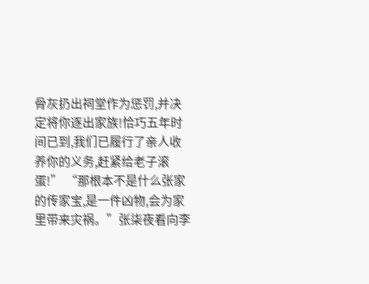骨灰扔出祠堂作为惩罚,并决定将你逐出家族!恰巧五年时间已到,我们已履行了亲人收养你的义务,赶紧给老子滚蛋!” “那根本不是什么张家的传家宝,是一件凶物,会为家里带来灾祸。”张柒夜看向李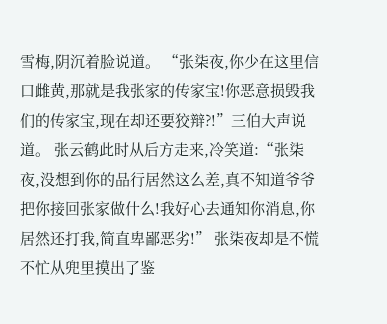雪梅,阴沉着脸说道。 “张柒夜,你少在这里信口雌黄,那就是我张家的传家宝!你恶意损毁我们的传家宝,现在却还要狡辩?!”三伯大声说道。 张云鹤此时从后方走来,冷笑道:“张柒夜,没想到你的品行居然这么差,真不知道爷爷把你接回张家做什么!我好心去通知你消息,你居然还打我,简直卑鄙恶劣!” 张柒夜却是不慌不忙从兜里摸出了鉴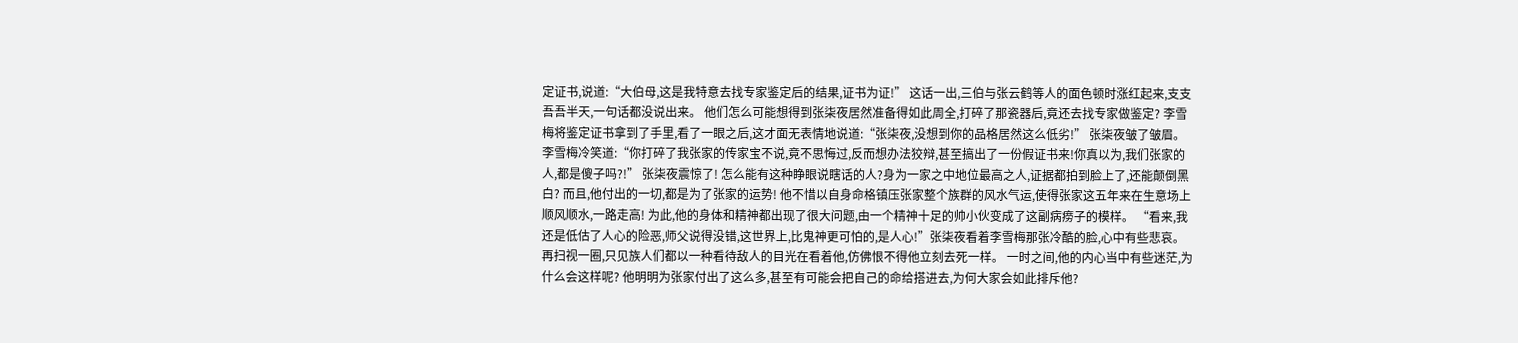定证书,说道:“大伯母,这是我特意去找专家鉴定后的结果,证书为证!” 这话一出,三伯与张云鹤等人的面色顿时涨红起来,支支吾吾半天,一句话都没说出来。 他们怎么可能想得到张柒夜居然准备得如此周全,打碎了那瓷器后,竟还去找专家做鉴定? 李雪梅将鉴定证书拿到了手里,看了一眼之后,这才面无表情地说道:“张柒夜,没想到你的品格居然这么低劣!” 张柒夜皱了皱眉。 李雪梅冷笑道:“你打碎了我张家的传家宝不说,竟不思悔过,反而想办法狡辩,甚至搞出了一份假证书来!你真以为,我们张家的人,都是傻子吗?!” 张柒夜震惊了! 怎么能有这种睁眼说瞎话的人?身为一家之中地位最高之人,证据都拍到脸上了,还能颠倒黑白? 而且,他付出的一切,都是为了张家的运势! 他不惜以自身命格镇压张家整个族群的风水气运,使得张家这五年来在生意场上顺风顺水,一路走高! 为此,他的身体和精神都出现了很大问题,由一个精神十足的帅小伙变成了这副病痨子的模样。 “看来,我还是低估了人心的险恶,师父说得没错,这世界上,比鬼神更可怕的,是人心!”张柒夜看着李雪梅那张冷酷的脸,心中有些悲哀。 再扫视一圈,只见族人们都以一种看待敌人的目光在看着他,仿佛恨不得他立刻去死一样。 一时之间,他的内心当中有些迷茫,为什么会这样呢? 他明明为张家付出了这么多,甚至有可能会把自己的命给搭进去,为何大家会如此排斥他?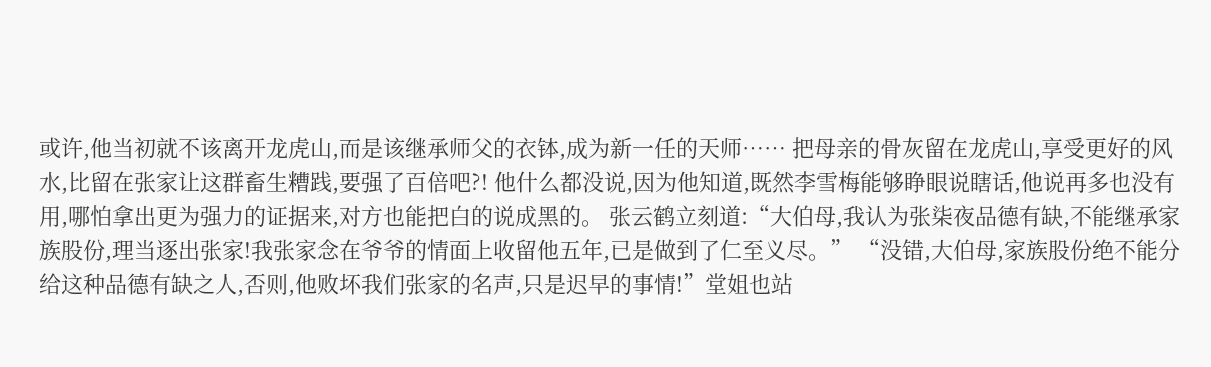或许,他当初就不该离开龙虎山,而是该继承师父的衣钵,成为新一任的天师…… 把母亲的骨灰留在龙虎山,享受更好的风水,比留在张家让这群畜生糟践,要强了百倍吧?! 他什么都没说,因为他知道,既然李雪梅能够睁眼说瞎话,他说再多也没有用,哪怕拿出更为强力的证据来,对方也能把白的说成黑的。 张云鹤立刻道:“大伯母,我认为张柒夜品德有缺,不能继承家族股份,理当逐出张家!我张家念在爷爷的情面上收留他五年,已是做到了仁至义尽。” “没错,大伯母,家族股份绝不能分给这种品德有缺之人,否则,他败坏我们张家的名声,只是迟早的事情!”堂姐也站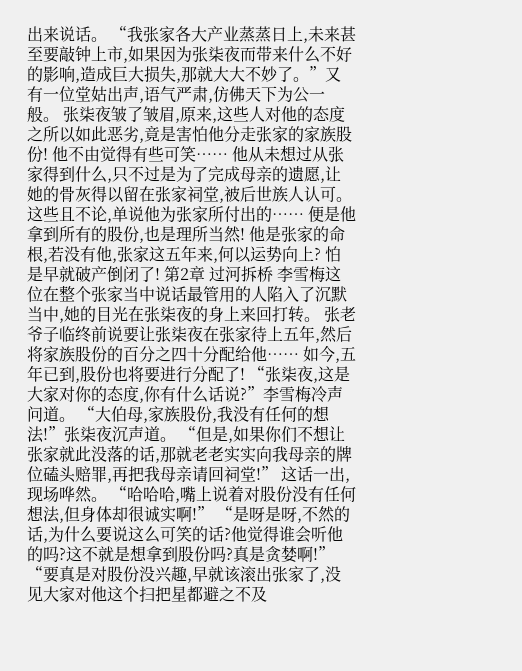出来说话。 “我张家各大产业蒸蒸日上,未来甚至要敲钟上市,如果因为张柒夜而带来什么不好的影响,造成巨大损失,那就大大不妙了。”又有一位堂姑出声,语气严肃,仿佛天下为公一般。 张柒夜皱了皱眉,原来,这些人对他的态度之所以如此恶劣,竟是害怕他分走张家的家族股份! 他不由觉得有些可笑…… 他从未想过从张家得到什么,只不过是为了完成母亲的遗愿,让她的骨灰得以留在张家祠堂,被后世族人认可。 这些且不论,单说他为张家所付出的…… 便是他拿到所有的股份,也是理所当然! 他是张家的命根,若没有他,张家这五年来,何以运势向上? 怕是早就破产倒闭了! 第2章 过河拆桥 李雪梅这位在整个张家当中说话最管用的人陷入了沉默当中,她的目光在张柒夜的身上来回打转。 张老爷子临终前说要让张柒夜在张家待上五年,然后将家族股份的百分之四十分配给他…… 如今,五年已到,股份也将要进行分配了! “张柒夜,这是大家对你的态度,你有什么话说?”李雪梅冷声问道。 “大伯母,家族股份,我没有任何的想法!”张柒夜沉声道。 “但是,如果你们不想让张家就此没落的话,那就老老实实向我母亲的牌位磕头赔罪,再把我母亲请回祠堂!” 这话一出,现场哗然。 “哈哈哈,嘴上说着对股份没有任何想法,但身体却很诚实啊!” “是呀是呀,不然的话,为什么要说这么可笑的话?他觉得谁会听他的吗?这不就是想拿到股份吗?真是贪婪啊!” “要真是对股份没兴趣,早就该滚出张家了,没见大家对他这个扫把星都避之不及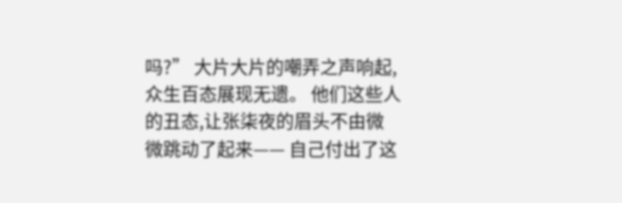吗?” 大片大片的嘲弄之声响起,众生百态展现无遗。 他们这些人的丑态,让张柒夜的眉头不由微微跳动了起来—— 自己付出了这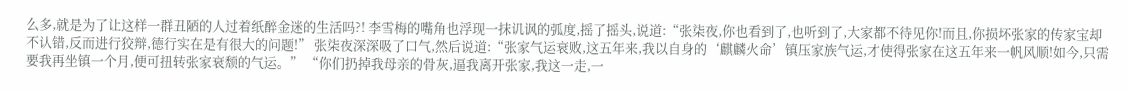么多,就是为了让这样一群丑陋的人过着纸醉金迷的生活吗?! 李雪梅的嘴角也浮现一抹讥讽的弧度,摇了摇头,说道:“张柒夜,你也看到了,也听到了,大家都不待见你!而且,你损坏张家的传家宝却不认错,反而进行狡辩,德行实在是有很大的问题!” 张柒夜深深吸了口气,然后说道:“张家气运衰败,这五年来,我以自身的‘麒麟火命’镇压家族气运,才使得张家在这五年来一帆风顺!如今,只需要我再坐镇一个月,便可扭转张家衰颓的气运。” “你们扔掉我母亲的骨灰,逼我离开张家,我这一走,一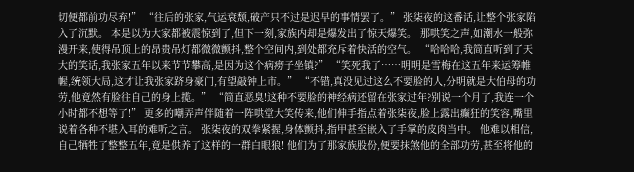切便都前功尽弃!” “往后的张家,气运衰颓,破产只不过是迟早的事情罢了。” 张柒夜的这番话,让整个张家陷入了沉默。 本是以为大家都被震惊到了,但下一刻,家族内却是爆发出了惊天爆笑。 那哄笑之声,如潮水一般弥漫开来,使得吊顶上的昂贵吊灯都微微颤抖,整个空间内,到处都充斥着快活的空气。 “哈哈哈,我简直听到了天大的笑话,我张家五年以来节节攀高,是因为这个病痨子坐镇?” “笑死我了……明明是雪梅在这五年来运筹帷幄,统领大局,这才让我张家跻身豪门,有望敲钟上市。” “不错,真没见过这么不要脸的人,分明就是大伯母的功劳,他竟然有脸往自己的身上揽。” “简直恶臭!这种不要脸的神经病还留在张家过年?别说一个月了,我连一个小时都不想等了!” 更多的嘲弄声伴随着一阵哄堂大笑传来,他们伸手指点着张柒夜,脸上露出癫狂的笑容,嘴里说着各种不堪入耳的难听之言。 张柒夜的双拳紧握,身体颤抖,指甲甚至嵌入了手掌的皮肉当中。 他难以相信,自己牺牲了整整五年,竟是供养了这样的一群白眼狼! 他们为了那家族股份,便要抹煞他的全部功劳,甚至将他的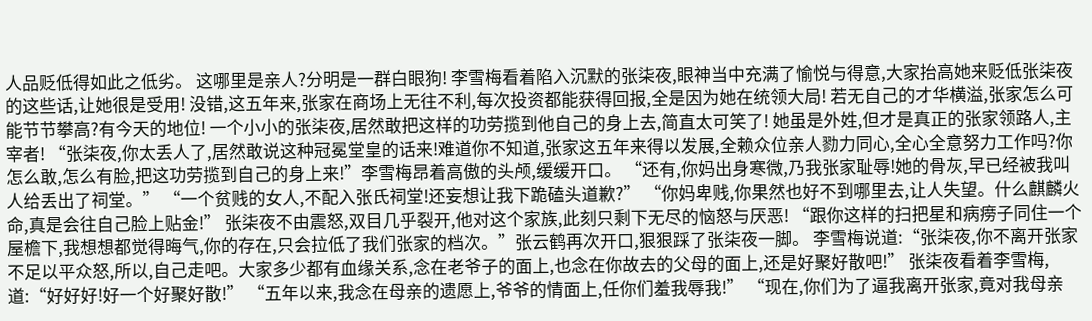人品贬低得如此之低劣。 这哪里是亲人?分明是一群白眼狗! 李雪梅看着陷入沉默的张柒夜,眼神当中充满了愉悦与得意,大家抬高她来贬低张柒夜的这些话,让她很是受用! 没错,这五年来,张家在商场上无往不利,每次投资都能获得回报,全是因为她在统领大局! 若无自己的才华横溢,张家怎么可能节节攀高?有今天的地位! 一个小小的张柒夜,居然敢把这样的功劳揽到他自己的身上去,简直太可笑了! 她虽是外姓,但才是真正的张家领路人,主宰者! “张柒夜,你太丢人了,居然敢说这种冠冕堂皇的话来!难道你不知道,张家这五年来得以发展,全赖众位亲人勠力同心,全心全意努力工作吗?你怎么敢,怎么有脸,把这功劳揽到自己的身上来!”李雪梅昂着高傲的头颅,缓缓开口。 “还有,你妈出身寒微,乃我张家耻辱!她的骨灰,早已经被我叫人给丢出了祠堂。” “一个贫贱的女人,不配入张氏祠堂!还妄想让我下跪磕头道歉?” “你妈卑贱,你果然也好不到哪里去,让人失望。什么麒麟火命,真是会往自己脸上贴金!” 张柒夜不由震怒,双目几乎裂开,他对这个家族,此刻只剩下无尽的恼怒与厌恶! “跟你这样的扫把星和病痨子同住一个屋檐下,我想想都觉得晦气,你的存在,只会拉低了我们张家的档次。”张云鹤再次开口,狠狠踩了张柒夜一脚。 李雪梅说道:“张柒夜,你不离开张家不足以平众怒,所以,自己走吧。大家多少都有血缘关系,念在老爷子的面上,也念在你故去的父母的面上,还是好聚好散吧!” 张柒夜看着李雪梅,道:“好好好!好一个好聚好散!” “五年以来,我念在母亲的遗愿上,爷爷的情面上,任你们羞我辱我!” “现在,你们为了逼我离开张家,竟对我母亲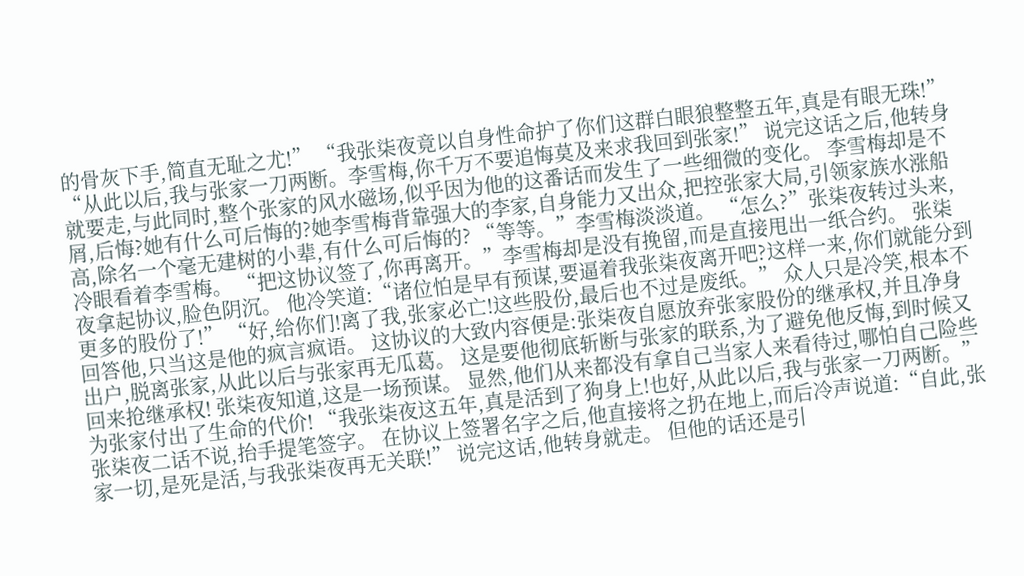的骨灰下手,简直无耻之尤!” “我张柒夜竟以自身性命护了你们这群白眼狼整整五年,真是有眼无珠!” “从此以后,我与张家一刀两断。李雪梅,你千万不要追悔莫及来求我回到张家!” 说完这话之后,他转身就要走,与此同时,整个张家的风水磁场,似乎因为他的这番话而发生了一些细微的变化。 李雪梅却是不屑,后悔?她有什么可后悔的?她李雪梅背靠强大的李家,自身能力又出众,把控张家大局,引领家族水涨船高,除名一个毫无建树的小辈,有什么可后悔的? “等等。”李雪梅淡淡道。 “怎么?”张柒夜转过头来,冷眼看着李雪梅。 “把这协议签了,你再离开。”李雪梅却是没有挽留,而是直接甩出一纸合约。 张柒夜拿起协议,脸色阴沉。 他冷笑道:“诸位怕是早有预谋,要逼着我张柒夜离开吧?这样一来,你们就能分到更多的股份了!” “好,给你们!离了我,张家必亡!这些股份,最后也不过是废纸。” 众人只是冷笑,根本不回答他,只当这是他的疯言疯语。 这协议的大致内容便是:张柒夜自愿放弃张家股份的继承权,并且净身出户,脱离张家,从此以后与张家再无瓜葛。 这是要他彻底斩断与张家的联系,为了避免他反悔,到时候又回来抢继承权! 张柒夜知道,这是一场预谋。 显然,他们从来都没有拿自己当家人来看待过,哪怕自己险些为张家付出了生命的代价! “我张柒夜这五年,真是活到了狗身上!也好,从此以后,我与张家一刀两断。”张柒夜二话不说,抬手提笔签字。 在协议上签署名字之后,他直接将之扔在地上,而后冷声说道:“自此,张家一切,是死是活,与我张柒夜再无关联!” 说完这话,他转身就走。 但他的话还是引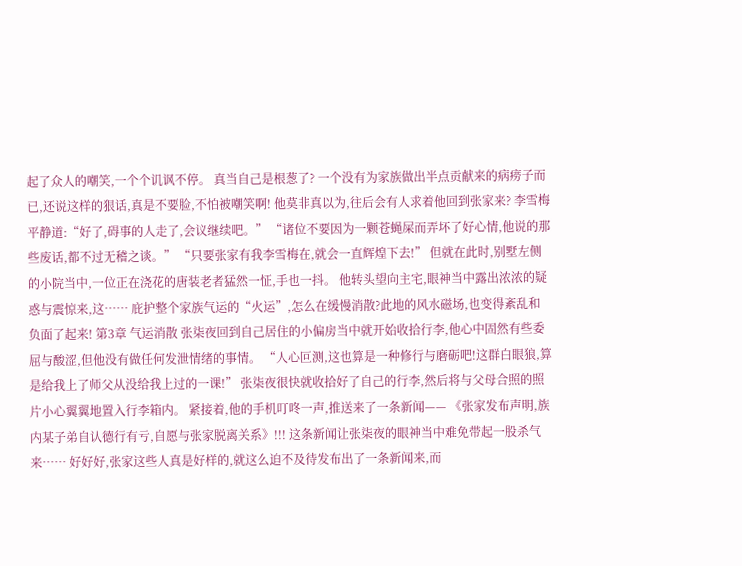起了众人的嘲笑,一个个讥讽不停。 真当自己是根葱了? 一个没有为家族做出半点贡献来的病痨子而已,还说这样的狠话,真是不要脸,不怕被嘲笑啊! 他莫非真以为,往后会有人求着他回到张家来? 李雪梅平静道:“好了,碍事的人走了,会议继续吧。” “诸位不要因为一颗苍蝇屎而弄坏了好心情,他说的那些废话,都不过无稽之谈。” “只要张家有我李雪梅在,就会一直辉煌下去!” 但就在此时,别墅左侧的小院当中,一位正在浇花的唐装老者猛然一怔,手也一抖。 他转头望向主宅,眼神当中露出浓浓的疑惑与震惊来,这…… 庇护整个家族气运的“火运”,怎么在缓慢消散?此地的风水磁场,也变得紊乱和负面了起来! 第3章 气运消散 张柒夜回到自己居住的小偏房当中就开始收拾行李,他心中固然有些委屈与酸涩,但他没有做任何发泄情绪的事情。 “人心叵测,这也算是一种修行与磨砺吧!这群白眼狼,算是给我上了师父从没给我上过的一课!” 张柒夜很快就收拾好了自己的行李,然后将与父母合照的照片小心翼翼地置入行李箱内。 紧接着,他的手机叮咚一声,推送来了一条新闻—— 《张家发布声明,族内某子弟自认德行有亏,自愿与张家脱离关系》!!! 这条新闻让张柒夜的眼神当中难免带起一股杀气来…… 好好好,张家这些人真是好样的,就这么迫不及待发布出了一条新闻来,而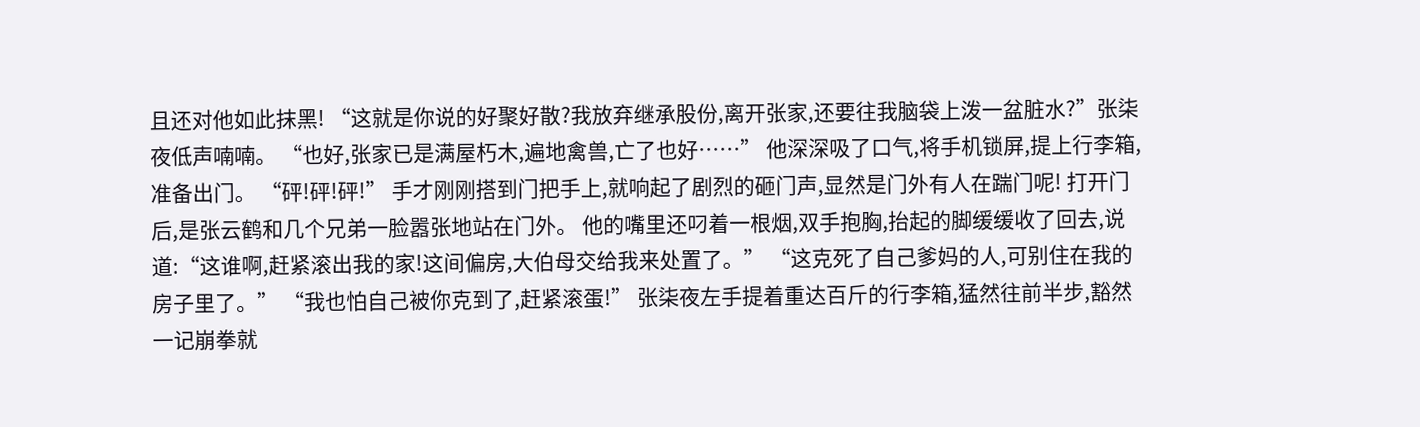且还对他如此抹黑! “这就是你说的好聚好散?我放弃继承股份,离开张家,还要往我脑袋上泼一盆脏水?”张柒夜低声喃喃。 “也好,张家已是满屋朽木,遍地禽兽,亡了也好……” 他深深吸了口气,将手机锁屏,提上行李箱,准备出门。 “砰!砰!砰!” 手才刚刚搭到门把手上,就响起了剧烈的砸门声,显然是门外有人在踹门呢! 打开门后,是张云鹤和几个兄弟一脸嚣张地站在门外。 他的嘴里还叼着一根烟,双手抱胸,抬起的脚缓缓收了回去,说道:“这谁啊,赶紧滚出我的家!这间偏房,大伯母交给我来处置了。” “这克死了自己爹妈的人,可别住在我的房子里了。” “我也怕自己被你克到了,赶紧滚蛋!” 张柒夜左手提着重达百斤的行李箱,猛然往前半步,豁然一记崩拳就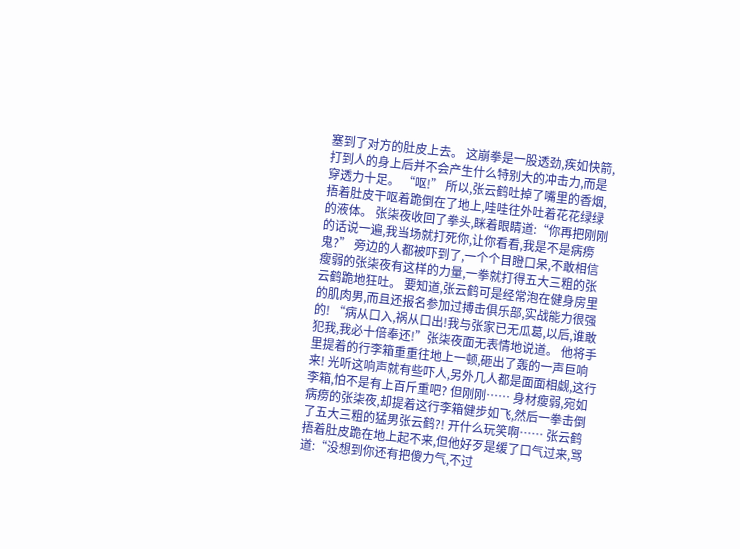塞到了对方的肚皮上去。 这崩拳是一股透劲,疾如快箭,打到人的身上后并不会产生什么特别大的冲击力,而是穿透力十足。 “呕!” 所以,张云鹤吐掉了嘴里的香烟,捂着肚皮干呕着跪倒在了地上,哇哇往外吐着花花绿绿的液体。 张柒夜收回了拳头,眯着眼睛道:“你再把刚刚的话说一遍,我当场就打死你,让你看看,我是不是病痨鬼?” 旁边的人都被吓到了,一个个目瞪口呆,不敢相信瘦弱的张柒夜有这样的力量,一拳就打得五大三粗的张云鹤跪地狂吐。 要知道,张云鹤可是经常泡在健身房里的肌肉男,而且还报名参加过搏击俱乐部,实战能力很强的! “病从口入,祸从口出!我与张家已无瓜葛,以后,谁敢犯我,我必十倍奉还!”张柒夜面无表情地说道。 他将手里提着的行李箱重重往地上一顿,砸出了轰的一声巨响来! 光听这响声就有些吓人,另外几人都是面面相觑,这行李箱,怕不是有上百斤重吧? 但刚刚…… 身材瘦弱,宛如病痨的张柒夜,却提着这行李箱健步如飞,然后一拳击倒了五大三粗的猛男张云鹤?! 开什么玩笑啊…… 张云鹤捂着肚皮跪在地上起不来,但他好歹是缓了口气过来,骂道:“没想到你还有把傻力气,不过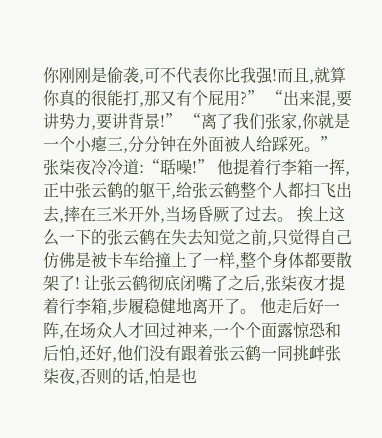你刚刚是偷袭,可不代表你比我强!而且,就算你真的很能打,那又有个屁用?” “出来混,要讲势力,要讲背景!” “离了我们张家,你就是一个小瘪三,分分钟在外面被人给踩死。” 张柒夜冷冷道:“聒噪!” 他提着行李箱一挥,正中张云鹤的躯干,给张云鹤整个人都扫飞出去,摔在三米开外,当场昏厥了过去。 挨上这么一下的张云鹤在失去知觉之前,只觉得自己仿佛是被卡车给撞上了一样,整个身体都要散架了! 让张云鹤彻底闭嘴了之后,张柒夜才提着行李箱,步履稳健地离开了。 他走后好一阵,在场众人才回过神来,一个个面露惊恐和后怕,还好,他们没有跟着张云鹤一同挑衅张柒夜,否则的话,怕是也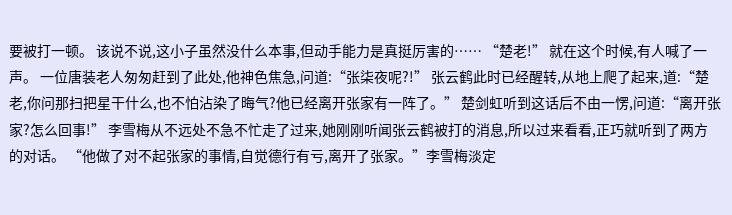要被打一顿。 该说不说,这小子虽然没什么本事,但动手能力是真挺厉害的…… “楚老!” 就在这个时候,有人喊了一声。 一位唐装老人匆匆赶到了此处,他神色焦急,问道:“张柒夜呢?!” 张云鹤此时已经醒转,从地上爬了起来,道:“楚老,你问那扫把星干什么,也不怕沾染了晦气?他已经离开张家有一阵了。” 楚剑虹听到这话后不由一愣,问道:“离开张家?怎么回事!” 李雪梅从不远处不急不忙走了过来,她刚刚听闻张云鹤被打的消息,所以过来看看,正巧就听到了两方的对话。 “他做了对不起张家的事情,自觉德行有亏,离开了张家。”李雪梅淡定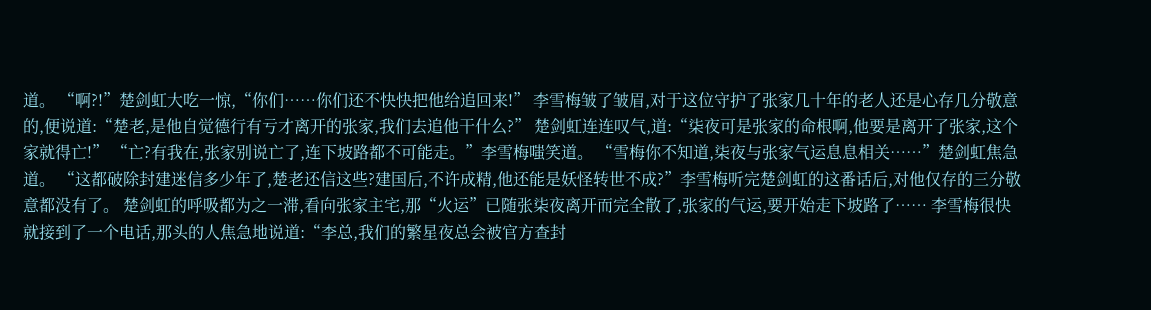道。 “啊?!”楚剑虹大吃一惊,“你们……你们还不快快把他给追回来!” 李雪梅皱了皱眉,对于这位守护了张家几十年的老人还是心存几分敬意的,便说道:“楚老,是他自觉德行有亏才离开的张家,我们去追他干什么?” 楚剑虹连连叹气,道:“柒夜可是张家的命根啊,他要是离开了张家,这个家就得亡!” “亡?有我在,张家别说亡了,连下坡路都不可能走。”李雪梅嗤笑道。 “雪梅你不知道,柒夜与张家气运息息相关……”楚剑虹焦急道。 “这都破除封建迷信多少年了,楚老还信这些?建国后,不许成精,他还能是妖怪转世不成?”李雪梅听完楚剑虹的这番话后,对他仅存的三分敬意都没有了。 楚剑虹的呼吸都为之一滞,看向张家主宅,那“火运”已随张柒夜离开而完全散了,张家的气运,要开始走下坡路了…… 李雪梅很快就接到了一个电话,那头的人焦急地说道:“李总,我们的繁星夜总会被官方查封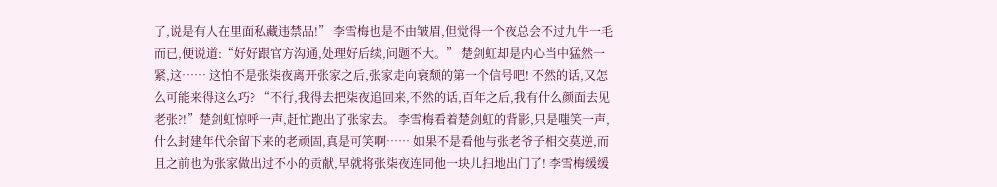了,说是有人在里面私藏违禁品!” 李雪梅也是不由皱眉,但觉得一个夜总会不过九牛一毛而已,便说道:“好好跟官方沟通,处理好后续,问题不大。” 楚剑虹却是内心当中猛然一紧,这…… 这怕不是张柒夜离开张家之后,张家走向衰颓的第一个信号吧! 不然的话,又怎么可能来得这么巧? “不行,我得去把柒夜追回来,不然的话,百年之后,我有什么颜面去见老张?!”楚剑虹惊呼一声,赶忙跑出了张家去。 李雪梅看着楚剑虹的背影,只是嗤笑一声,什么封建年代余留下来的老顽固,真是可笑啊…… 如果不是看他与张老爷子相交莫逆,而且之前也为张家做出过不小的贡献,早就将张柒夜连同他一块儿扫地出门了! 李雪梅缓缓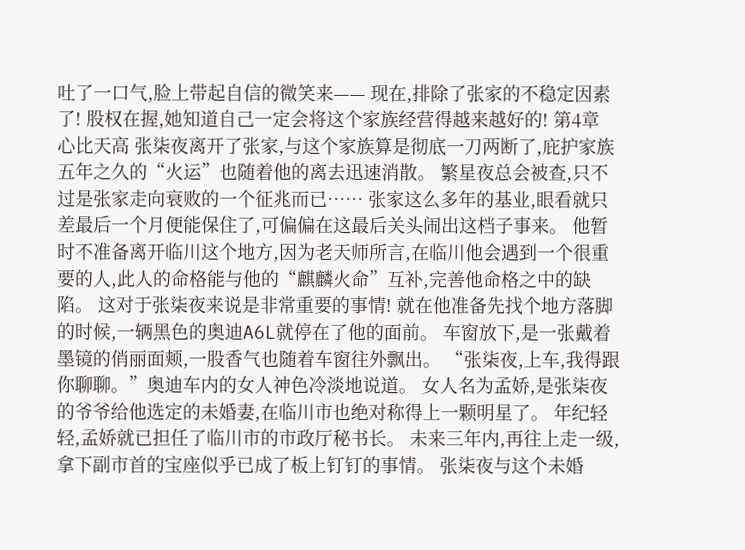吐了一口气,脸上带起自信的微笑来—— 现在,排除了张家的不稳定因素了! 股权在握,她知道自己一定会将这个家族经营得越来越好的! 第4章 心比天高 张柒夜离开了张家,与这个家族算是彻底一刀两断了,庇护家族五年之久的“火运”也随着他的离去迅速消散。 繁星夜总会被查,只不过是张家走向衰败的一个征兆而已…… 张家这么多年的基业,眼看就只差最后一个月便能保住了,可偏偏在这最后关头闹出这档子事来。 他暂时不准备离开临川这个地方,因为老天师所言,在临川他会遇到一个很重要的人,此人的命格能与他的“麒麟火命”互补,完善他命格之中的缺陷。 这对于张柒夜来说是非常重要的事情! 就在他准备先找个地方落脚的时候,一辆黑色的奥迪A6L就停在了他的面前。 车窗放下,是一张戴着墨镜的俏丽面颊,一股香气也随着车窗往外飘出。 “张柒夜,上车,我得跟你聊聊。”奥迪车内的女人神色冷淡地说道。 女人名为孟娇,是张柒夜的爷爷给他选定的未婚妻,在临川市也绝对称得上一颗明星了。 年纪轻轻,孟娇就已担任了临川市的市政厅秘书长。 未来三年内,再往上走一级,拿下副市首的宝座似乎已成了板上钉钉的事情。 张柒夜与这个未婚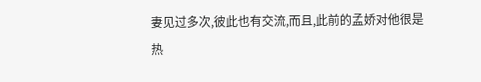妻见过多次,彼此也有交流,而且,此前的孟娇对他很是热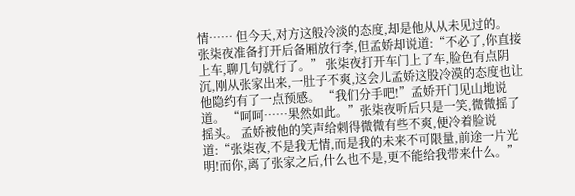情…… 但今天,对方这般冷淡的态度,却是他从从未见过的。 张柒夜准备打开后备厢放行李,但孟娇却说道:“不必了,你直接上车,聊几句就行了。” 张柒夜打开车门上了车,脸色有点阴沉,刚从张家出来,一肚子不爽,这会儿孟娇这股冷漠的态度也让他隐约有了一点预感。 “我们分手吧!”孟娇开门见山地说道。 “呵呵……果然如此。”张柒夜听后只是一笑,微微摇了摇头。 孟娇被他的笑声给刺得微微有些不爽,便冷着脸说道:“张柒夜,不是我无情,而是我的未来不可限量,前途一片光明!而你,离了张家之后,什么也不是,更不能给我带来什么。”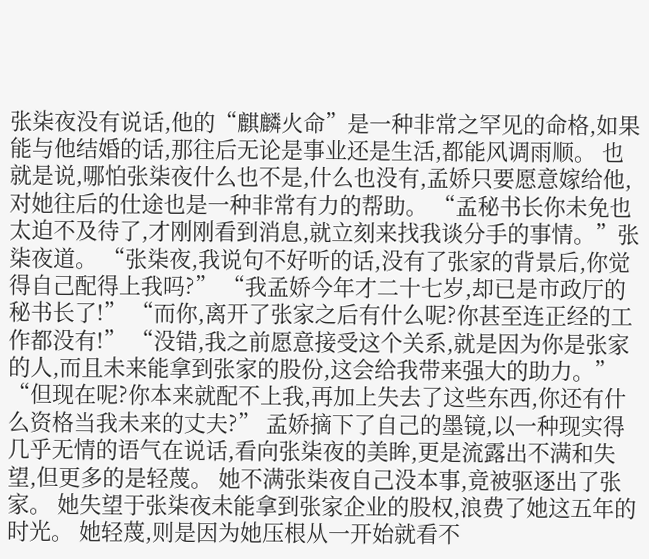张柒夜没有说话,他的“麒麟火命”是一种非常之罕见的命格,如果能与他结婚的话,那往后无论是事业还是生活,都能风调雨顺。 也就是说,哪怕张柒夜什么也不是,什么也没有,孟娇只要愿意嫁给他,对她往后的仕途也是一种非常有力的帮助。 “孟秘书长你未免也太迫不及待了,才刚刚看到消息,就立刻来找我谈分手的事情。”张柒夜道。 “张柒夜,我说句不好听的话,没有了张家的背景后,你觉得自己配得上我吗?” “我孟娇今年才二十七岁,却已是市政厅的秘书长了!” “而你,离开了张家之后有什么呢?你甚至连正经的工作都没有!” “没错,我之前愿意接受这个关系,就是因为你是张家的人,而且未来能拿到张家的股份,这会给我带来强大的助力。” “但现在呢?你本来就配不上我,再加上失去了这些东西,你还有什么资格当我未来的丈夫?” 孟娇摘下了自己的墨镜,以一种现实得几乎无情的语气在说话,看向张柒夜的美眸,更是流露出不满和失望,但更多的是轻蔑。 她不满张柒夜自己没本事,竟被驱逐出了张家。 她失望于张柒夜未能拿到张家企业的股权,浪费了她这五年的时光。 她轻蔑,则是因为她压根从一开始就看不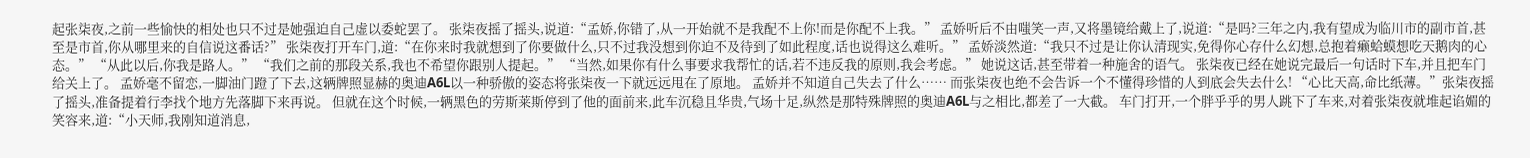起张柒夜,之前一些愉快的相处也只不过是她强迫自己虚以委蛇罢了。 张柒夜摇了摇头,说道:“孟娇,你错了,从一开始就不是我配不上你!而是你配不上我。” 孟娇听后不由嗤笑一声,又将墨镜给戴上了,说道:“是吗?三年之内,我有望成为临川市的副市首,甚至是市首,你从哪里来的自信说这番话?” 张柒夜打开车门,道:“在你来时我就想到了你要做什么,只不过我没想到你迫不及待到了如此程度,话也说得这么难听。” 孟娇淡然道:“我只不过是让你认清现实,免得你心存什么幻想,总抱着癞蛤蟆想吃天鹅肉的心态。” “从此以后,你我是路人。” “我们之前的那段关系,我也不希望你跟别人提起。” “当然,如果你有什么事要求我帮忙的话,若不违反我的原则,我会考虑。” 她说这话,甚至带着一种施舍的语气。 张柒夜已经在她说完最后一句话时下车,并且把车门给关上了。 孟娇毫不留恋,一脚油门蹬了下去,这辆牌照显赫的奥迪A6L以一种骄傲的姿态将张柒夜一下就远远甩在了原地。 孟娇并不知道自己失去了什么…… 而张柒夜也绝不会告诉一个不懂得珍惜的人到底会失去什么! “心比天高,命比纸薄。”张柒夜摇了摇头,准备提着行李找个地方先落脚下来再说。 但就在这个时候,一辆黑色的劳斯莱斯停到了他的面前来,此车沉稳且华贵,气场十足,纵然是那特殊牌照的奥迪A6L与之相比,都差了一大截。 车门打开,一个胖乎乎的男人跳下了车来,对着张柒夜就堆起谄媚的笑容来,道:“小天师,我刚知道消息,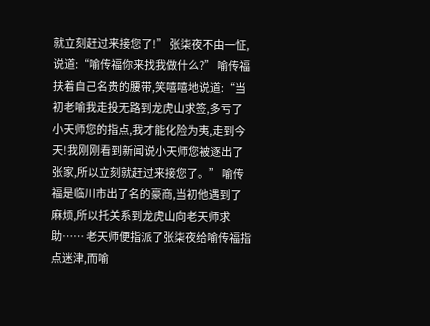就立刻赶过来接您了!” 张柒夜不由一怔,说道:“喻传福你来找我做什么?” 喻传福扶着自己名贵的腰带,笑嘻嘻地说道:“当初老喻我走投无路到龙虎山求签,多亏了小天师您的指点,我才能化险为夷,走到今天!我刚刚看到新闻说小天师您被逐出了张家,所以立刻就赶过来接您了。” 喻传福是临川市出了名的豪商,当初他遇到了麻烦,所以托关系到龙虎山向老天师求助…… 老天师便指派了张柒夜给喻传福指点迷津,而喻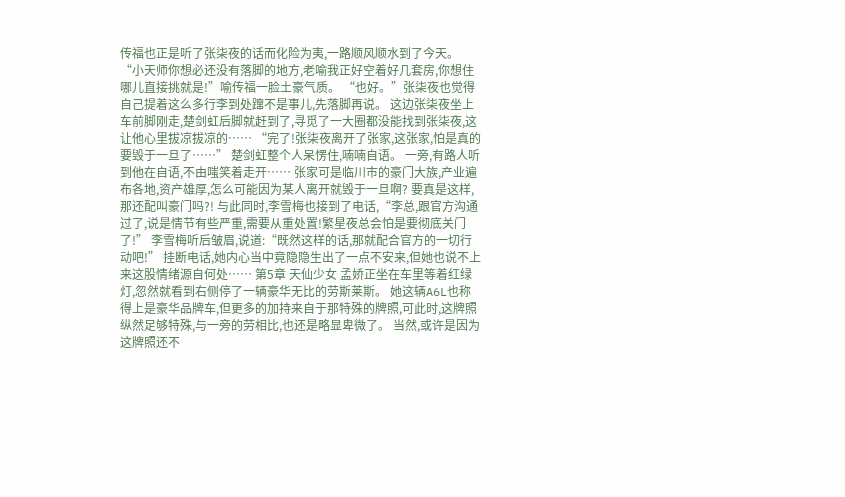传福也正是听了张柒夜的话而化险为夷,一路顺风顺水到了今天。 “小天师你想必还没有落脚的地方,老喻我正好空着好几套房,你想住哪儿直接挑就是!”喻传福一脸土豪气质。 “也好。”张柒夜也觉得自己提着这么多行李到处蹿不是事儿,先落脚再说。 这边张柒夜坐上车前脚刚走,楚剑虹后脚就赶到了,寻觅了一大圈都没能找到张柒夜,这让他心里拔凉拔凉的…… “完了!张柒夜离开了张家,这张家,怕是真的要毁于一旦了……” 楚剑虹整个人呆愣住,喃喃自语。 一旁,有路人听到他在自语,不由嗤笑着走开…… 张家可是临川市的豪门大族,产业遍布各地,资产雄厚,怎么可能因为某人离开就毁于一旦啊? 要真是这样,那还配叫豪门吗?! 与此同时,李雪梅也接到了电话,“李总,跟官方沟通过了,说是情节有些严重,需要从重处置!繁星夜总会怕是要彻底关门了!” 李雪梅听后皱眉,说道:“既然这样的话,那就配合官方的一切行动吧!” 挂断电话,她内心当中竟隐隐生出了一点不安来,但她也说不上来这股情绪源自何处…… 第5章 天仙少女 孟娇正坐在车里等着红绿灯,忽然就看到右侧停了一辆豪华无比的劳斯莱斯。 她这辆A6L也称得上是豪华品牌车,但更多的加持来自于那特殊的牌照,可此时,这牌照纵然足够特殊,与一旁的劳相比,也还是略显卑微了。 当然,或许是因为这牌照还不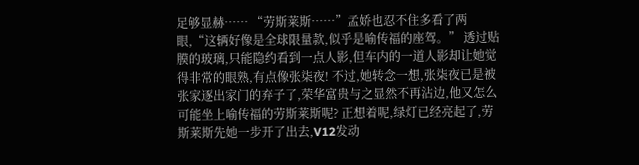足够显赫…… “劳斯莱斯……”孟娇也忍不住多看了两眼,“这辆好像是全球限量款,似乎是喻传福的座驾。” 透过贴膜的玻璃,只能隐约看到一点人影,但车内的一道人影却让她觉得非常的眼熟,有点像张柒夜! 不过,她转念一想,张柒夜已是被张家逐出家门的弃子了,荣华富贵与之显然不再沾边,他又怎么可能坐上喻传福的劳斯莱斯呢? 正想着呢,绿灯已经亮起了,劳斯莱斯先她一步开了出去,V12发动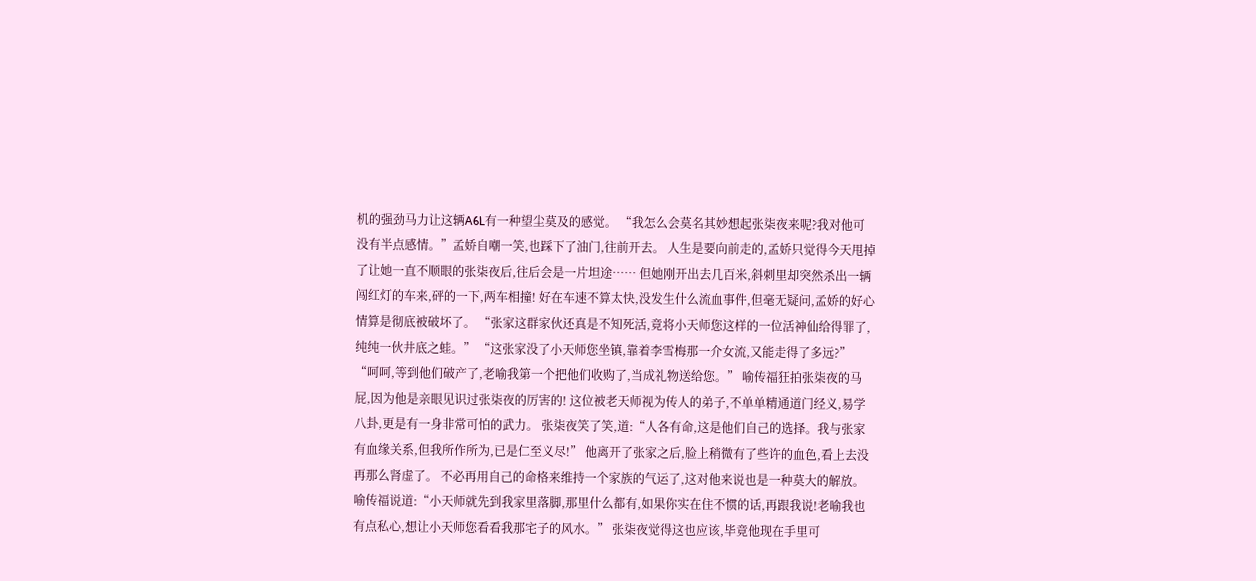机的强劲马力让这辆A6L有一种望尘莫及的感觉。 “我怎么会莫名其妙想起张柒夜来呢?我对他可没有半点感情。”孟娇自嘲一笑,也踩下了油门,往前开去。 人生是要向前走的,孟娇只觉得今天甩掉了让她一直不顺眼的张柒夜后,往后会是一片坦途…… 但她刚开出去几百米,斜刺里却突然杀出一辆闯红灯的车来,砰的一下,两车相撞! 好在车速不算太快,没发生什么流血事件,但毫无疑问,孟娇的好心情算是彻底被破坏了。 “张家这群家伙还真是不知死活,竟将小天师您这样的一位活神仙给得罪了,纯纯一伙井底之蛙。” “这张家没了小天师您坐镇,靠着李雪梅那一介女流,又能走得了多远?” “呵呵,等到他们破产了,老喻我第一个把他们收购了,当成礼物送给您。” 喻传福狂拍张柒夜的马屁,因为他是亲眼见识过张柒夜的厉害的! 这位被老天师视为传人的弟子,不单单精通道门经义,易学八卦,更是有一身非常可怕的武力。 张柒夜笑了笑,道:“人各有命,这是他们自己的选择。我与张家有血缘关系,但我所作所为,已是仁至义尽!” 他离开了张家之后,脸上稍微有了些许的血色,看上去没再那么肾虚了。 不必再用自己的命格来维持一个家族的气运了,这对他来说也是一种莫大的解放。 喻传福说道:“小天师就先到我家里落脚,那里什么都有,如果你实在住不惯的话,再跟我说!老喻我也有点私心,想让小天师您看看我那宅子的风水。” 张柒夜觉得这也应该,毕竟他现在手里可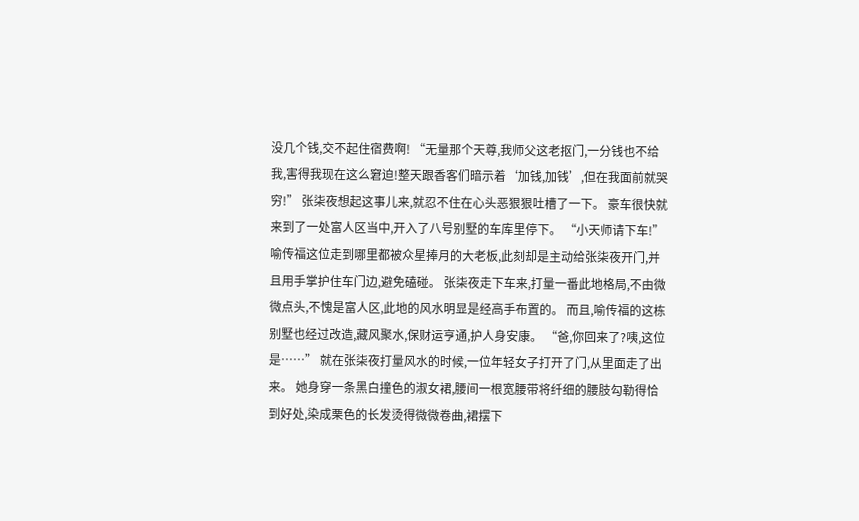没几个钱,交不起住宿费啊! “无量那个天尊,我师父这老抠门,一分钱也不给我,害得我现在这么窘迫!整天跟香客们暗示着‘加钱,加钱’,但在我面前就哭穷!” 张柒夜想起这事儿来,就忍不住在心头恶狠狠吐槽了一下。 豪车很快就来到了一处富人区当中,开入了八号别墅的车库里停下。 “小天师请下车!”喻传福这位走到哪里都被众星捧月的大老板,此刻却是主动给张柒夜开门,并且用手掌护住车门边,避免磕碰。 张柒夜走下车来,打量一番此地格局,不由微微点头,不愧是富人区,此地的风水明显是经高手布置的。 而且,喻传福的这栋别墅也经过改造,藏风聚水,保财运亨通,护人身安康。 “爸,你回来了?咦,这位是……” 就在张柒夜打量风水的时候,一位年轻女子打开了门,从里面走了出来。 她身穿一条黑白撞色的淑女裙,腰间一根宽腰带将纤细的腰肢勾勒得恰到好处,染成栗色的长发烫得微微卷曲,裙摆下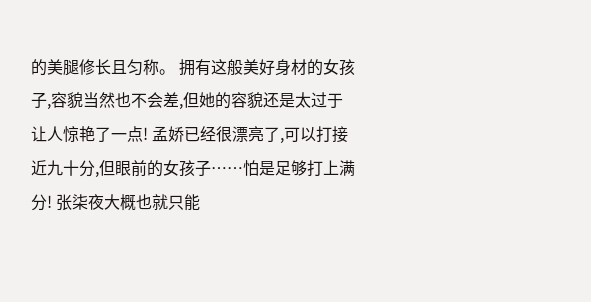的美腿修长且匀称。 拥有这般美好身材的女孩子,容貌当然也不会差,但她的容貌还是太过于让人惊艳了一点! 孟娇已经很漂亮了,可以打接近九十分,但眼前的女孩子……怕是足够打上满分! 张柒夜大概也就只能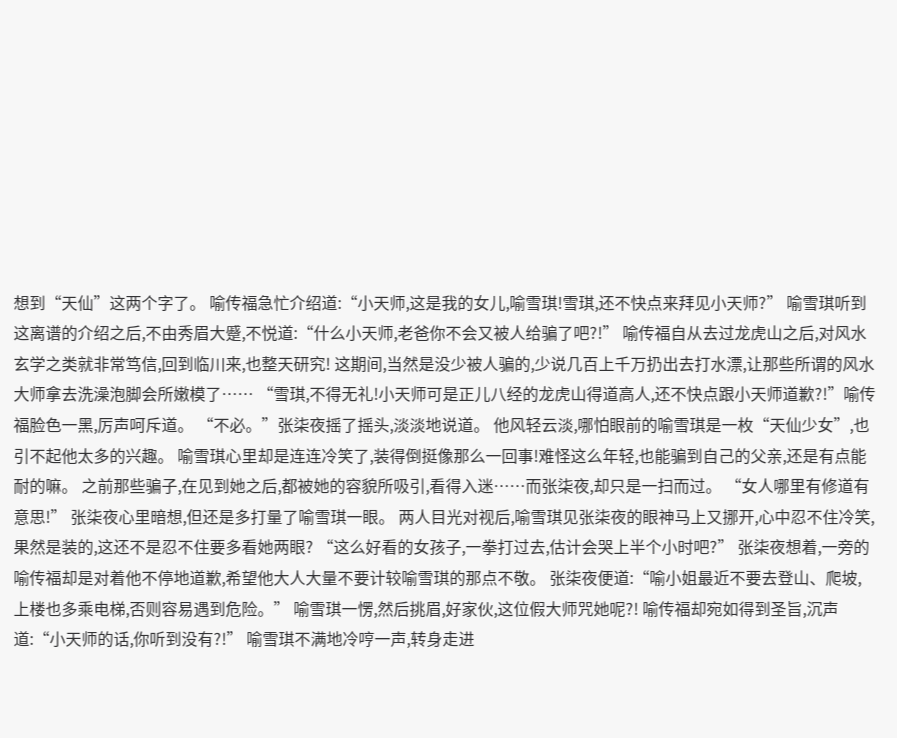想到“天仙”这两个字了。 喻传福急忙介绍道:“小天师,这是我的女儿,喻雪琪!雪琪,还不快点来拜见小天师?” 喻雪琪听到这离谱的介绍之后,不由秀眉大蹙,不悦道:“什么小天师,老爸你不会又被人给骗了吧?!” 喻传福自从去过龙虎山之后,对风水玄学之类就非常笃信,回到临川来,也整天研究! 这期间,当然是没少被人骗的,少说几百上千万扔出去打水漂,让那些所谓的风水大师拿去洗澡泡脚会所嫩模了…… “雪琪,不得无礼!小天师可是正儿八经的龙虎山得道高人,还不快点跟小天师道歉?!”喻传福脸色一黑,厉声呵斥道。 “不必。”张柒夜摇了摇头,淡淡地说道。 他风轻云淡,哪怕眼前的喻雪琪是一枚“天仙少女”,也引不起他太多的兴趣。 喻雪琪心里却是连连冷笑了,装得倒挺像那么一回事!难怪这么年轻,也能骗到自己的父亲,还是有点能耐的嘛。 之前那些骗子,在见到她之后,都被她的容貌所吸引,看得入迷……而张柒夜,却只是一扫而过。 “女人哪里有修道有意思!” 张柒夜心里暗想,但还是多打量了喻雪琪一眼。 两人目光对视后,喻雪琪见张柒夜的眼神马上又挪开,心中忍不住冷笑,果然是装的,这还不是忍不住要多看她两眼? “这么好看的女孩子,一拳打过去,估计会哭上半个小时吧?” 张柒夜想着,一旁的喻传福却是对着他不停地道歉,希望他大人大量不要计较喻雪琪的那点不敬。 张柒夜便道:“喻小姐最近不要去登山、爬坡,上楼也多乘电梯,否则容易遇到危险。” 喻雪琪一愣,然后挑眉,好家伙,这位假大师咒她呢?! 喻传福却宛如得到圣旨,沉声道:“小天师的话,你听到没有?!” 喻雪琪不满地冷哼一声,转身走进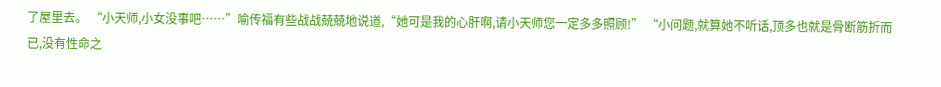了屋里去。 “小天师,小女没事吧……”喻传福有些战战兢兢地说道,“她可是我的心肝啊,请小天师您一定多多照顾!” “小问题,就算她不听话,顶多也就是骨断筋折而已,没有性命之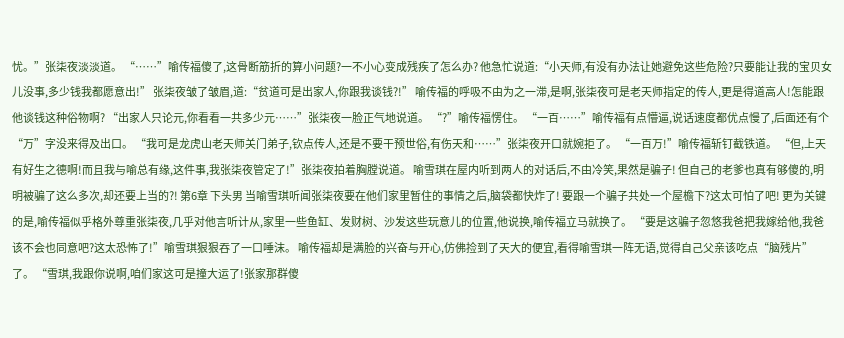忧。”张柒夜淡淡道。 “……”喻传福傻了,这骨断筋折的算小问题?一不小心变成残疾了怎么办? 他急忙说道:“小天师,有没有办法让她避免这些危险?只要能让我的宝贝女儿没事,多少钱我都愿意出!” 张柒夜皱了皱眉,道:“贫道可是出家人,你跟我谈钱?!” 喻传福的呼吸不由为之一滞,是啊,张柒夜可是老天师指定的传人,更是得道高人!怎能跟他谈钱这种俗物啊? “出家人只论元,你看看一共多少元……”张柒夜一脸正气地说道。 “?”喻传福愣住。 “一百……”喻传福有点懵逼,说话速度都优点慢了,后面还有个“万”字没来得及出口。 “我可是龙虎山老天师关门弟子,钦点传人,还是不要干预世俗,有伤天和……”张柒夜开口就婉拒了。 “一百万!”喻传福斩钉截铁道。 “但,上天有好生之德啊!而且我与喻总有缘,这件事,我张柒夜管定了!”张柒夜拍着胸膛说道。 喻雪琪在屋内听到两人的对话后,不由冷笑,果然是骗子! 但自己的老爹也真有够傻的,明明被骗了这么多次,却还要上当的?! 第6章 下头男 当喻雪琪听闻张柒夜要在他们家里暂住的事情之后,脑袋都快炸了! 要跟一个骗子共处一个屋檐下?这太可怕了吧! 更为关键的是,喻传福似乎格外尊重张柒夜,几乎对他言听计从,家里一些鱼缸、发财树、沙发这些玩意儿的位置,他说换,喻传福立马就换了。 “要是这骗子忽悠我爸把我嫁给他,我爸该不会也同意吧?这太恐怖了!”喻雪琪狠狠吞了一口唾沫。 喻传福却是满脸的兴奋与开心,仿佛捡到了天大的便宜,看得喻雪琪一阵无语,觉得自己父亲该吃点“脑残片”了。 “雪琪,我跟你说啊,咱们家这可是撞大运了!张家那群傻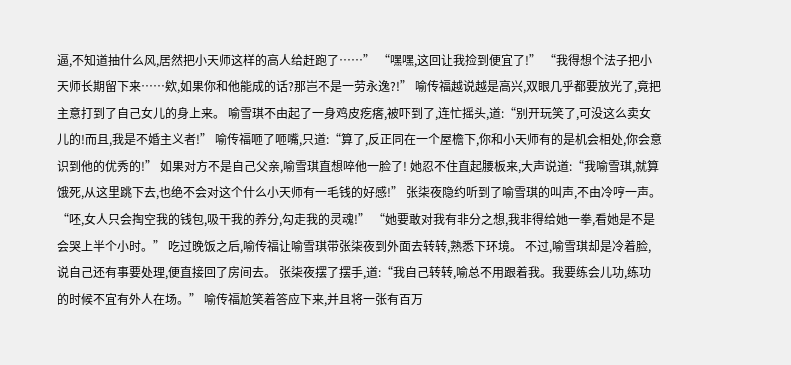逼,不知道抽什么风,居然把小天师这样的高人给赶跑了……” “嘿嘿,这回让我捡到便宜了!” “我得想个法子把小天师长期留下来……欸,如果你和他能成的话?那岂不是一劳永逸?!” 喻传福越说越是高兴,双眼几乎都要放光了,竟把主意打到了自己女儿的身上来。 喻雪琪不由起了一身鸡皮疙瘩,被吓到了,连忙摇头,道:“别开玩笑了,可没这么卖女儿的!而且,我是不婚主义者!” 喻传福咂了咂嘴,只道:“算了,反正同在一个屋檐下,你和小天师有的是机会相处,你会意识到他的优秀的!” 如果对方不是自己父亲,喻雪琪直想啐他一脸了! 她忍不住直起腰板来,大声说道:“我喻雪琪,就算饿死,从这里跳下去,也绝不会对这个什么小天师有一毛钱的好感!” 张柒夜隐约听到了喻雪琪的叫声,不由冷哼一声。 “呸,女人只会掏空我的钱包,吸干我的养分,勾走我的灵魂!” “她要敢对我有非分之想,我非得给她一拳,看她是不是会哭上半个小时。” 吃过晚饭之后,喻传福让喻雪琪带张柒夜到外面去转转,熟悉下环境。 不过,喻雪琪却是冷着脸,说自己还有事要处理,便直接回了房间去。 张柒夜摆了摆手,道:“我自己转转,喻总不用跟着我。我要练会儿功,练功的时候不宜有外人在场。” 喻传福尬笑着答应下来,并且将一张有百万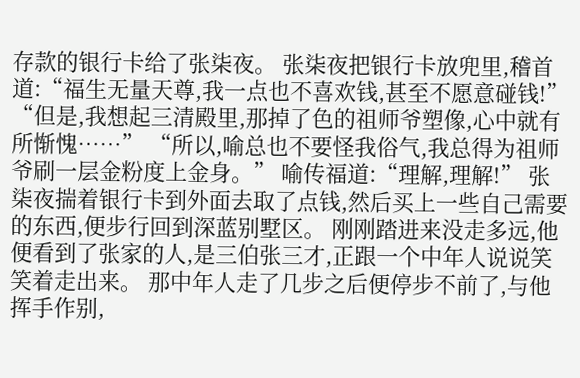存款的银行卡给了张柒夜。 张柒夜把银行卡放兜里,稽首道:“福生无量天尊,我一点也不喜欢钱,甚至不愿意碰钱!” “但是,我想起三清殿里,那掉了色的祖师爷塑像,心中就有所惭愧……” “所以,喻总也不要怪我俗气,我总得为祖师爷刷一层金粉度上金身。” 喻传福道:“理解,理解!” 张柒夜揣着银行卡到外面去取了点钱,然后买上一些自己需要的东西,便步行回到深蓝别墅区。 刚刚踏进来没走多远,他便看到了张家的人,是三伯张三才,正跟一个中年人说说笑笑着走出来。 那中年人走了几步之后便停步不前了,与他挥手作别,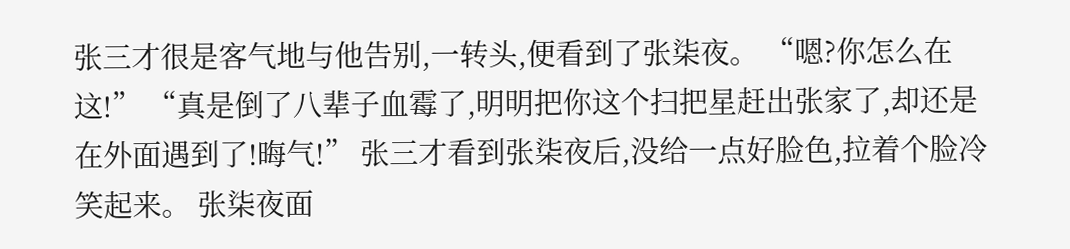张三才很是客气地与他告别,一转头,便看到了张柒夜。 “嗯?你怎么在这!” “真是倒了八辈子血霉了,明明把你这个扫把星赶出张家了,却还是在外面遇到了!晦气!” 张三才看到张柒夜后,没给一点好脸色,拉着个脸冷笑起来。 张柒夜面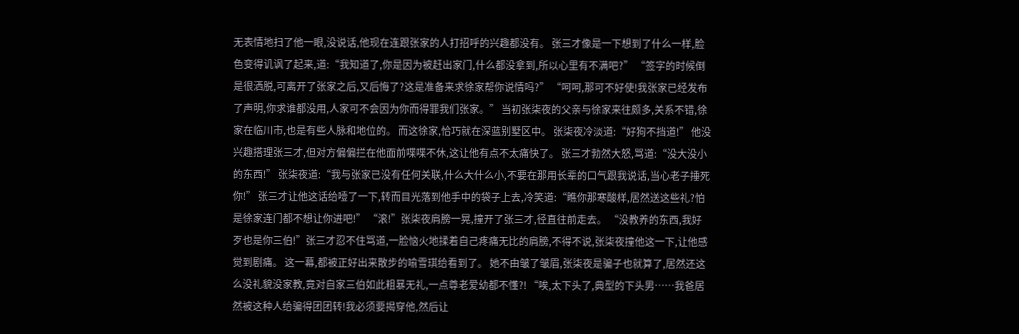无表情地扫了他一眼,没说话,他现在连跟张家的人打招呼的兴趣都没有。 张三才像是一下想到了什么一样,脸色变得讥讽了起来,道:“我知道了,你是因为被赶出家门,什么都没拿到,所以心里有不满吧?” “签字的时候倒是很洒脱,可离开了张家之后,又后悔了?这是准备来求徐家帮你说情吗?” “呵呵,那可不好使!我张家已经发布了声明,你求谁都没用,人家可不会因为你而得罪我们张家。” 当初张柒夜的父亲与徐家来往颇多,关系不错,徐家在临川市,也是有些人脉和地位的。 而这徐家,恰巧就在深蓝别墅区中。 张柒夜冷淡道:“好狗不挡道!” 他没兴趣搭理张三才,但对方偏偏拦在他面前喋喋不休,这让他有点不太痛快了。 张三才勃然大怒,骂道:“没大没小的东西!” 张柒夜道:“我与张家已没有任何关联,什么大什么小,不要在那用长辈的口气跟我说话,当心老子捶死你!” 张三才让他这话给噎了一下,转而目光落到他手中的袋子上去,冷笑道:“瞧你那寒酸样,居然送这些礼?怕是徐家连门都不想让你进吧!” “滚!”张柒夜肩膀一晃,撞开了张三才,径直往前走去。 “没教养的东西,我好歹也是你三伯!”张三才忍不住骂道,一脸恼火地揉着自己疼痛无比的肩膀,不得不说,张柒夜撞他这一下,让他感觉到剧痛。 这一幕,都被正好出来散步的喻雪琪给看到了。 她不由皱了皱眉,张柒夜是骗子也就算了,居然还这么没礼貌没家教,竟对自家三伯如此粗暴无礼,一点尊老爱幼都不懂?! “唉,太下头了,典型的下头男……我爸居然被这种人给骗得团团转!我必须要揭穿他,然后让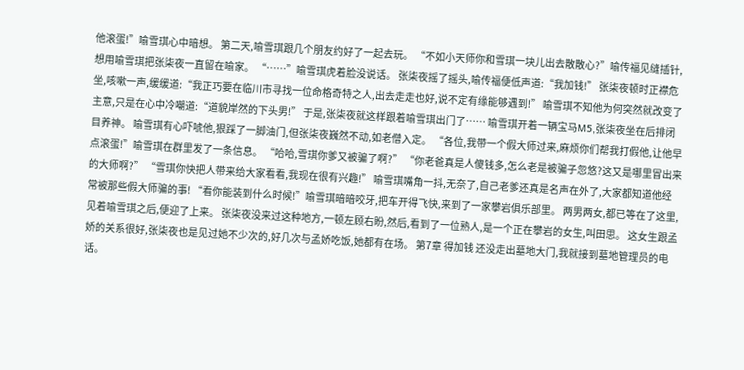他滚蛋!”喻雪琪心中暗想。 第二天,喻雪琪跟几个朋友约好了一起去玩。 “不如小天师你和雪琪一块儿出去散散心?”喻传福见缝插针,想用喻雪琪把张柒夜一直留在喻家。 “……”喻雪琪虎着脸没说话。 张柒夜摇了摇头,喻传福便低声道:“我加钱!” 张柒夜顿时正襟危坐,咳嗽一声,缓缓道:“我正巧要在临川市寻找一位命格奇特之人,出去走走也好,说不定有缘能够遇到!” 喻雪琪不知他为何突然就改变了主意,只是在心中冷嘲道:“道貌岸然的下头男!” 于是,张柒夜就这样跟着喻雪琪出门了…… 喻雪琪开着一辆宝马M5,张柒夜坐在后排闭目养神。 喻雪琪有心吓唬他,狠踩了一脚油门,但张柒夜巍然不动,如老僧入定。 “各位,我带一个假大师过来,麻烦你们帮我打假他,让他早点滚蛋!”喻雪琪在群里发了一条信息。 “哈哈,雪琪你爹又被骗了啊?” “你老爸真是人傻钱多,怎么老是被骗子忽悠?这又是哪里冒出来的大师啊?” “雪琪你快把人带来给大家看看,我现在很有兴趣!” 喻雪琪嘴角一抖,无奈了,自己老爹还真是名声在外了,大家都知道他经常被那些假大师骗的事! “看你能装到什么时候!”喻雪琪暗暗咬牙,把车开得飞快,来到了一家攀岩俱乐部里。 两男两女,都已等在了这里,见着喻雪琪之后,便迎了上来。 张柒夜没来过这种地方,一顿左顾右盼,然后,看到了一位熟人,是一个正在攀岩的女生,叫田思。 这女生跟孟娇的关系很好,张柒夜也是见过她不少次的,好几次与孟娇吃饭,她都有在场。 第7章 得加钱 还没走出墓地大门,我就接到墓地管理员的电话。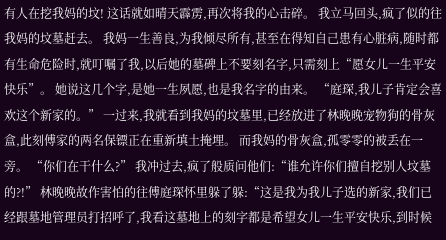有人在挖我妈的坟! 这话就如晴天霹雳,再次将我的心击碎。 我立马回头,疯了似的往我妈的坟墓赶去。 我妈一生善良,为我倾尽所有,甚至在得知自己患有心脏病,随时都有生命危险时,就叮嘱了我,以后她的墓碑上不要刻名字,只需刻上“愿女儿一生平安快乐”。 她说这几个字,是她一生夙愿,也是我名字的由来。 “庭琛,我儿子肯定会喜欢这个新家的。” 一过来,我就看到我妈的坟墓里,已经放进了林晚晚宠物狗的骨灰盒,此刻傅家的两名保镖正在重新填土掩埋。 而我妈的骨灰盒,孤零零的被丢在一旁。 “你们在干什么?” 我冲过去,疯了般质问他们:“谁允许你们擅自挖别人坟墓的?!” 林晚晚故作害怕的往傅庭琛怀里躲了躲:“这是我为我儿子选的新家,我们已经跟墓地管理员打招呼了,我看这墓地上的刻字都是希望女儿一生平安快乐,到时候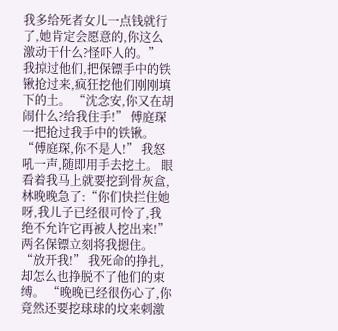我多给死者女儿一点钱就行了,她肯定会愿意的,你这么激动干什么?怪吓人的。” 我掠过他们,把保镖手中的铁锹抢过来,疯狂挖他们刚刚填下的土。 “沈念安,你又在胡闹什么?给我住手!” 傅庭琛一把抢过我手中的铁锹。 “傅庭琛,你不是人!” 我怒吼一声,随即用手去挖土。 眼看着我马上就要挖到骨灰盒,林晚晚急了:“你们快拦住她呀,我儿子已经很可怜了,我绝不允许它再被人挖出来!” 两名保镖立刻将我摁住。 “放开我!” 我死命的挣扎,却怎么也挣脱不了他们的束缚。 “晚晚已经很伤心了,你竟然还要挖球球的坟来刺激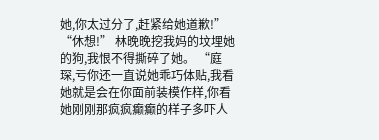她,你太过分了,赶紧给她道歉!” “休想!” 林晚晚挖我妈的坟埋她的狗,我恨不得撕碎了她。 “庭琛,亏你还一直说她乖巧体贴,我看她就是会在你面前装模作样,你看她刚刚那疯疯癫癫的样子多吓人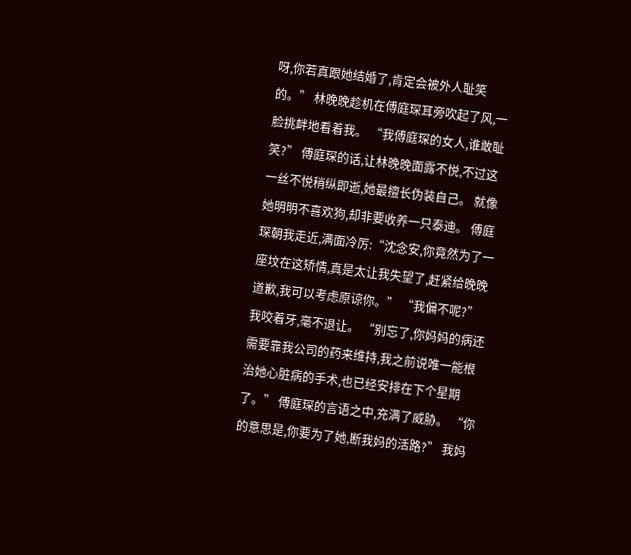呀,你若真跟她结婚了,肯定会被外人耻笑的。” 林晚晚趁机在傅庭琛耳旁吹起了风,一脸挑衅地看着我。 “我傅庭琛的女人,谁敢耻笑?” 傅庭琛的话,让林晚晚面露不悦,不过这一丝不悦稍纵即逝,她最擅长伪装自己。 就像她明明不喜欢狗,却非要收养一只泰迪。 傅庭琛朝我走近,满面冷厉:“沈念安,你竟然为了一座坟在这矫情,真是太让我失望了,赶紧给晚晚道歉,我可以考虑原谅你。” “我偏不呢?” 我咬着牙,毫不退让。 “别忘了,你妈妈的病还需要靠我公司的药来维持,我之前说唯一能根治她心脏病的手术,也已经安排在下个星期了。” 傅庭琛的言语之中,充满了威胁。 “你的意思是,你要为了她,断我妈的活路?” 我妈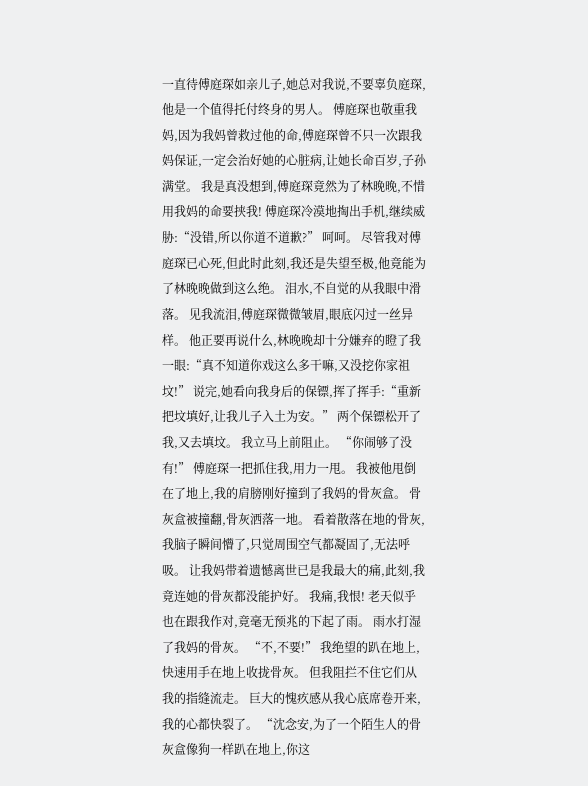一直待傅庭琛如亲儿子,她总对我说,不要辜负庭琛,他是一个值得托付终身的男人。 傅庭琛也敬重我妈,因为我妈曾救过他的命,傅庭琛曾不只一次跟我妈保证,一定会治好她的心脏病,让她长命百岁,子孙满堂。 我是真没想到,傅庭琛竟然为了林晚晚,不惜用我妈的命要挟我! 傅庭琛冷漠地掏出手机,继续威胁:“没错,所以你道不道歉?” 呵呵。 尽管我对傅庭琛已心死,但此时此刻,我还是失望至极,他竟能为了林晚晚做到这么绝。 泪水,不自觉的从我眼中滑落。 见我流泪,傅庭琛微微皱眉,眼底闪过一丝异样。 他正要再说什么,林晚晚却十分嫌弃的瞪了我一眼:“真不知道你戏这么多干嘛,又没挖你家祖坟!” 说完,她看向我身后的保镖,挥了挥手:“重新把坟填好,让我儿子入土为安。” 两个保镖松开了我,又去填坟。 我立马上前阻止。 “你闹够了没有!” 傅庭琛一把抓住我,用力一甩。 我被他甩倒在了地上,我的肩膀刚好撞到了我妈的骨灰盒。 骨灰盒被撞翻,骨灰洒落一地。 看着散落在地的骨灰,我脑子瞬间懵了,只觉周围空气都凝固了,无法呼吸。 让我妈带着遗憾离世已是我最大的痛,此刻,我竟连她的骨灰都没能护好。 我痛,我恨! 老天似乎也在跟我作对,竟毫无预兆的下起了雨。 雨水打湿了我妈的骨灰。 “不,不要!” 我绝望的趴在地上,快速用手在地上收拢骨灰。 但我阻拦不住它们从我的指缝流走。 巨大的愧疚感从我心底席卷开来,我的心都快裂了。 “沈念安,为了一个陌生人的骨灰盒像狗一样趴在地上,你这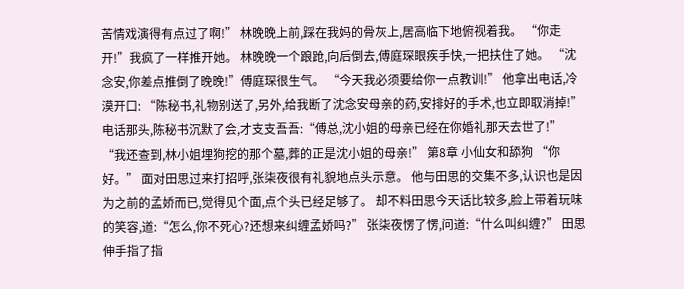苦情戏演得有点过了啊!” 林晚晚上前,踩在我妈的骨灰上,居高临下地俯视着我。 “你走开!”我疯了一样推开她。 林晚晚一个踉跄,向后倒去,傅庭琛眼疾手快,一把扶住了她。 “沈念安,你差点推倒了晚晚!”傅庭琛很生气。 “今天我必须要给你一点教训!” 他拿出电话,冷漠开口: “陈秘书,礼物别送了,另外,给我断了沈念安母亲的药,安排好的手术,也立即取消掉!” 电话那头,陈秘书沉默了会,才支支吾吾:“傅总,沈小姐的母亲已经在你婚礼那天去世了!” “我还查到,林小姐埋狗挖的那个墓,葬的正是沈小姐的母亲!” 第8章 小仙女和舔狗 “你好。” 面对田思过来打招呼,张柒夜很有礼貌地点头示意。 他与田思的交集不多,认识也是因为之前的孟娇而已,觉得见个面,点个头已经足够了。 却不料田思今天话比较多,脸上带着玩味的笑容,道:“怎么,你不死心?还想来纠缠孟娇吗?” 张柒夜愣了愣,问道:“什么叫纠缠?” 田思伸手指了指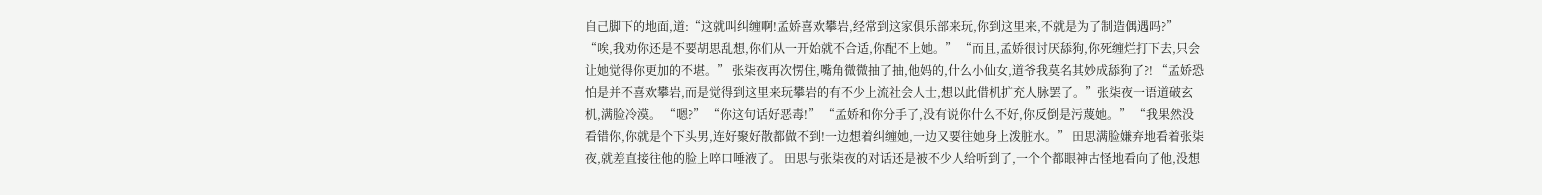自己脚下的地面,道:“这就叫纠缠啊!孟娇喜欢攀岩,经常到这家俱乐部来玩,你到这里来,不就是为了制造偶遇吗?” “唉,我劝你还是不要胡思乱想,你们从一开始就不合适,你配不上她。” “而且,孟娇很讨厌舔狗,你死缠烂打下去,只会让她觉得你更加的不堪。” 张柒夜再次愣住,嘴角微微抽了抽,他妈的,什么小仙女,道爷我莫名其妙成舔狗了?! “孟娇恐怕是并不喜欢攀岩,而是觉得到这里来玩攀岩的有不少上流社会人士,想以此借机扩充人脉罢了。”张柒夜一语道破玄机,满脸冷漠。 “嗯?” “你这句话好恶毒!” “孟娇和你分手了,没有说你什么不好,你反倒是污蔑她。” “我果然没看错你,你就是个下头男,连好聚好散都做不到!一边想着纠缠她,一边又要往她身上泼脏水。” 田思满脸嫌弃地看着张柒夜,就差直接往他的脸上啐口唾液了。 田思与张柒夜的对话还是被不少人给听到了,一个个都眼神古怪地看向了他,没想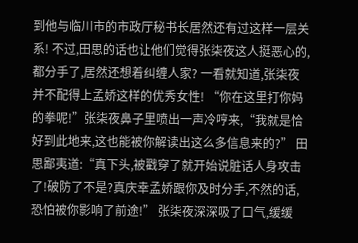到他与临川市的市政厅秘书长居然还有过这样一层关系! 不过,田思的话也让他们觉得张柒夜这人挺恶心的,都分手了,居然还想着纠缠人家? 一看就知道,张柒夜并不配得上孟娇这样的优秀女性! “你在这里打你妈的拳呢!”张柒夜鼻子里喷出一声冷哼来,“我就是恰好到此地来,这也能被你解读出这么多信息来的?” 田思鄙夷道:“真下头,被戳穿了就开始说脏话人身攻击了!破防了不是?真庆幸孟娇跟你及时分手,不然的话,恐怕被你影响了前途!” 张柒夜深深吸了口气,缓缓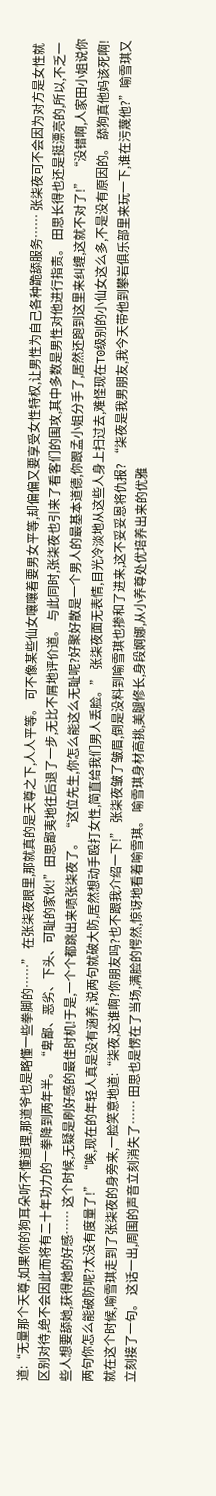道:“无量那个天尊,如果你的狗耳朵听不懂道理,那道爷也是略懂一些拳脚的……” 在张柒夜眼里,那就真的是天尊之下,人人平等。 可不像某些仙女嚷嚷着要男女平等,却偏偏又要享受女性特权,让男性为自己各种跪舔服务…… 张柒夜可不会因为对方是女性就区别对待,绝不会因此而将有二十年功力的一拳降到两年半。 “卑鄙、恶劣、下头、可耻的家伙!”田思鄙夷地往后退了一步,无比不屑地评价道。 与此同时,张柒夜也引来了看客们的围攻,其中多数是男性对他进行指责。 田思长得也还是挺漂亮的,所以,不乏一些人想要舔她,获得她的好感…… 这个时候,无疑是刷好感的最佳时机!于是,一个个都跳出来喷张柒夜了。 “这位先生,你怎么能这么无耻呢?好聚好散是一个男人的最基本道德,你跟孟小姐分手了,居然还跑到这里来纠缠,这就不对了!” “没错啊,人家田小姐说你两句你怎么能破防呢?太没有度量了!” “唉,现在的年轻人真是没有涵养,说两句就破大防,居然想动手殴打女性,简直给我们男人丢脸。” 张柒夜面无表情,目光冷淡地从这些人身上扫过去,难怪现在T0级别的小仙女这么多,不是没有原因的。 舔狗真他妈该死啊! 就在这个时候,喻雪琪走到了张柒夜的身旁来,一脸笑意地道:“柒夜,这谁啊?你朋友吗?也不跟我介绍一下!” 张柒夜皱了皱眉,倒是没料到喻雪琪也掺和了进来,这不妥妥恩将仇报? “柒夜是我男朋友,我今天带他到攀岩俱乐部里来玩一下,谁在污蔑他?”喻雪琪又立刻接了一句。 这话一出,周围的声音立刻消失了…… 田思也是愣在了当场,满脸的愕然,惊讶地看着喻雪琪。 喻雪琪身材高挑,美腿修长,身段婀娜,从小养尊处优培养出来的优雅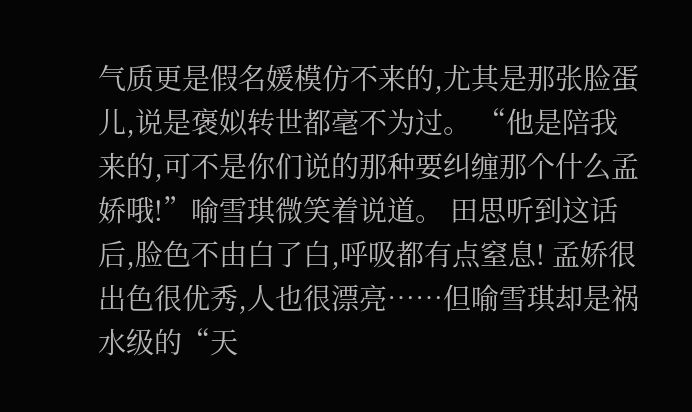气质更是假名媛模仿不来的,尤其是那张脸蛋儿,说是褒姒转世都毫不为过。 “他是陪我来的,可不是你们说的那种要纠缠那个什么孟娇哦!”喻雪琪微笑着说道。 田思听到这话后,脸色不由白了白,呼吸都有点窒息! 孟娇很出色很优秀,人也很漂亮……但喻雪琪却是祸水级的“天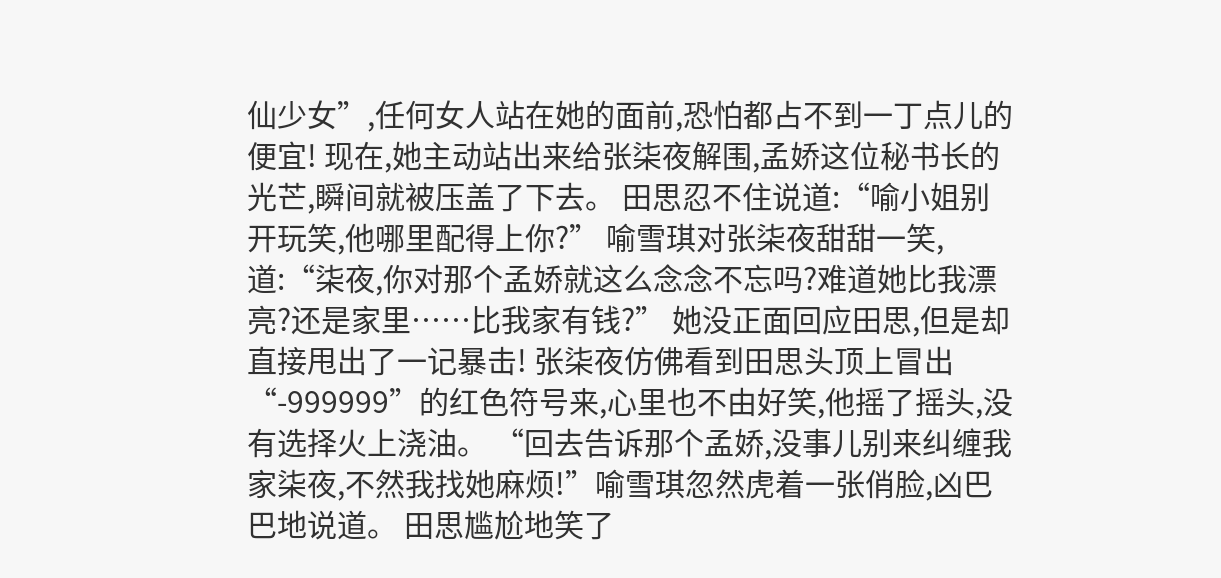仙少女”,任何女人站在她的面前,恐怕都占不到一丁点儿的便宜! 现在,她主动站出来给张柒夜解围,孟娇这位秘书长的光芒,瞬间就被压盖了下去。 田思忍不住说道:“喻小姐别开玩笑,他哪里配得上你?” 喻雪琪对张柒夜甜甜一笑,道:“柒夜,你对那个孟娇就这么念念不忘吗?难道她比我漂亮?还是家里……比我家有钱?” 她没正面回应田思,但是却直接甩出了一记暴击! 张柒夜仿佛看到田思头顶上冒出“-999999”的红色符号来,心里也不由好笑,他摇了摇头,没有选择火上浇油。 “回去告诉那个孟娇,没事儿别来纠缠我家柒夜,不然我找她麻烦!”喻雪琪忽然虎着一张俏脸,凶巴巴地说道。 田思尴尬地笑了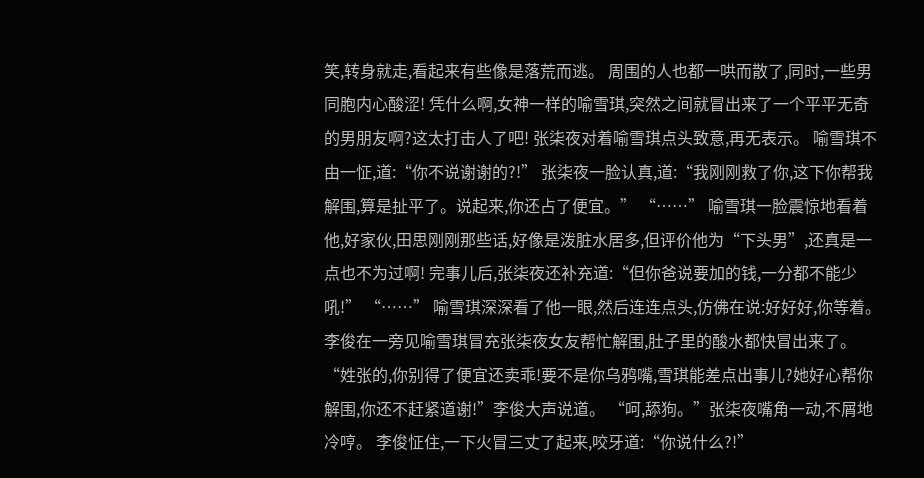笑,转身就走,看起来有些像是落荒而逃。 周围的人也都一哄而散了,同时,一些男同胞内心酸涩! 凭什么啊,女神一样的喻雪琪,突然之间就冒出来了一个平平无奇的男朋友啊?这太打击人了吧! 张柒夜对着喻雪琪点头致意,再无表示。 喻雪琪不由一怔,道:“你不说谢谢的?!” 张柒夜一脸认真,道:“我刚刚救了你,这下你帮我解围,算是扯平了。说起来,你还占了便宜。” “……” 喻雪琪一脸震惊地看着他,好家伙,田思刚刚那些话,好像是泼脏水居多,但评价他为“下头男”,还真是一点也不为过啊! 完事儿后,张柒夜还补充道:“但你爸说要加的钱,一分都不能少吼!” “……” 喻雪琪深深看了他一眼,然后连连点头,仿佛在说:好好好,你等着。 李俊在一旁见喻雪琪冒充张柒夜女友帮忙解围,肚子里的酸水都快冒出来了。 “姓张的,你别得了便宜还卖乖!要不是你乌鸦嘴,雪琪能差点出事儿?她好心帮你解围,你还不赶紧道谢!”李俊大声说道。 “呵,舔狗。”张柒夜嘴角一动,不屑地冷哼。 李俊怔住,一下火冒三丈了起来,咬牙道:“你说什么?!”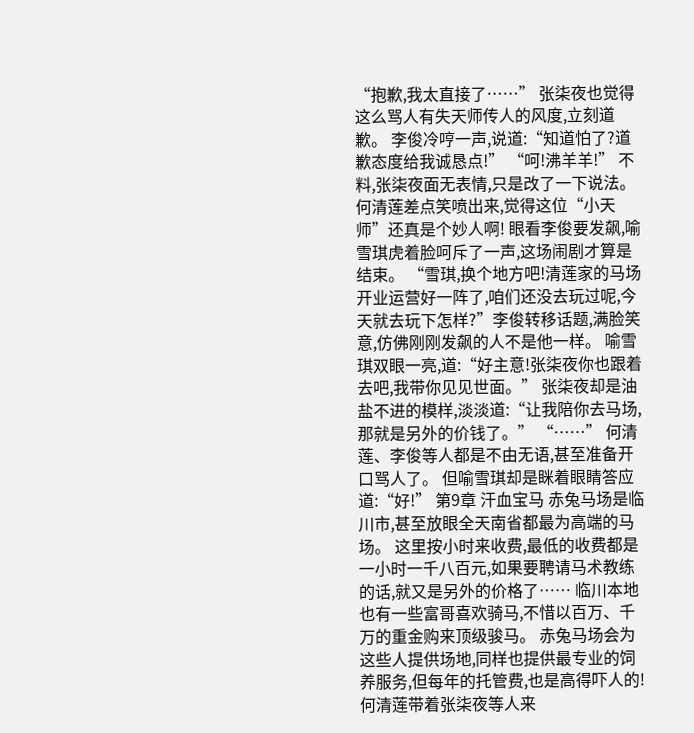“抱歉,我太直接了……” 张柒夜也觉得这么骂人有失天师传人的风度,立刻道歉。 李俊冷哼一声,说道:“知道怕了?道歉态度给我诚恳点!” “呵!沸羊羊!” 不料,张柒夜面无表情,只是改了一下说法。 何清莲差点笑喷出来,觉得这位“小天师”还真是个妙人啊! 眼看李俊要发飙,喻雪琪虎着脸呵斥了一声,这场闹剧才算是结束。 “雪琪,换个地方吧!清莲家的马场开业运营好一阵了,咱们还没去玩过呢,今天就去玩下怎样?”李俊转移话题,满脸笑意,仿佛刚刚发飙的人不是他一样。 喻雪琪双眼一亮,道:“好主意!张柒夜你也跟着去吧,我带你见见世面。” 张柒夜却是油盐不进的模样,淡淡道:“让我陪你去马场,那就是另外的价钱了。” “……” 何清莲、李俊等人都是不由无语,甚至准备开口骂人了。 但喻雪琪却是眯着眼睛答应道:“好!” 第9章 汗血宝马 赤兔马场是临川市,甚至放眼全天南省都最为高端的马场。 这里按小时来收费,最低的收费都是一小时一千八百元,如果要聘请马术教练的话,就又是另外的价格了…… 临川本地也有一些富哥喜欢骑马,不惜以百万、千万的重金购来顶级骏马。 赤兔马场会为这些人提供场地,同样也提供最专业的饲养服务,但每年的托管费,也是高得吓人的! 何清莲带着张柒夜等人来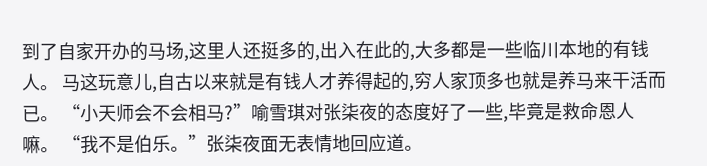到了自家开办的马场,这里人还挺多的,出入在此的,大多都是一些临川本地的有钱人。 马这玩意儿,自古以来就是有钱人才养得起的,穷人家顶多也就是养马来干活而已。 “小天师会不会相马?”喻雪琪对张柒夜的态度好了一些,毕竟是救命恩人嘛。 “我不是伯乐。”张柒夜面无表情地回应道。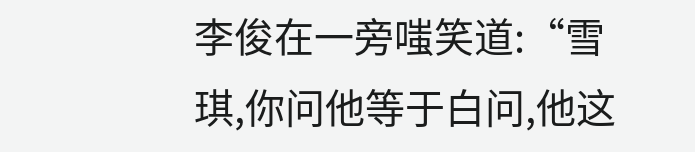李俊在一旁嗤笑道:“雪琪,你问他等于白问,他这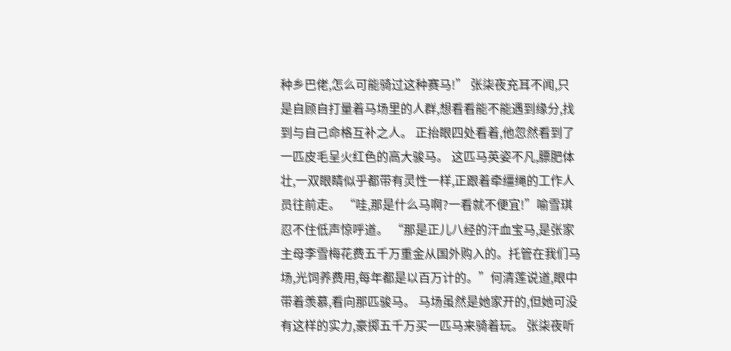种乡巴佬,怎么可能骑过这种赛马!” 张柒夜充耳不闻,只是自顾自打量着马场里的人群,想看看能不能遇到缘分,找到与自己命格互补之人。 正抬眼四处看着,他忽然看到了一匹皮毛呈火红色的高大骏马。 这匹马英姿不凡,膘肥体壮,一双眼睛似乎都带有灵性一样,正跟着牵缰绳的工作人员往前走。 “哇,那是什么马啊?一看就不便宜!”喻雪琪忍不住低声惊呼道。 “那是正儿八经的汗血宝马,是张家主母李雪梅花费五千万重金从国外购入的。托管在我们马场,光饲养费用,每年都是以百万计的。”何清莲说道,眼中带着羡慕,看向那匹骏马。 马场虽然是她家开的,但她可没有这样的实力,豪掷五千万买一匹马来骑着玩。 张柒夜听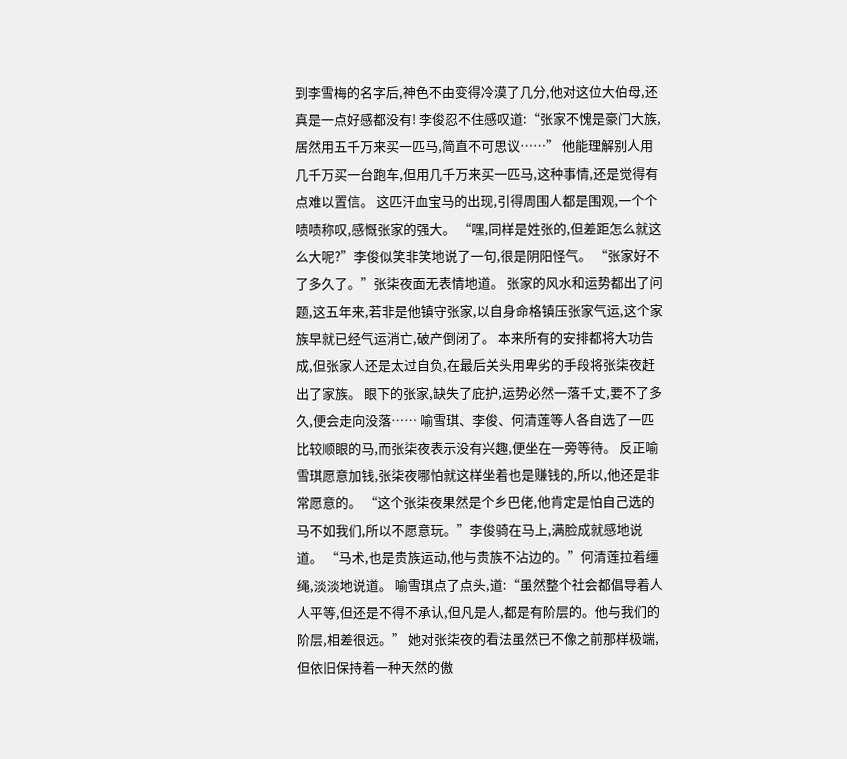到李雪梅的名字后,神色不由变得冷漠了几分,他对这位大伯母,还真是一点好感都没有! 李俊忍不住感叹道:“张家不愧是豪门大族,居然用五千万来买一匹马,简直不可思议……” 他能理解别人用几千万买一台跑车,但用几千万来买一匹马,这种事情,还是觉得有点难以置信。 这匹汗血宝马的出现,引得周围人都是围观,一个个啧啧称叹,感慨张家的强大。 “嘿,同样是姓张的,但差距怎么就这么大呢?”李俊似笑非笑地说了一句,很是阴阳怪气。 “张家好不了多久了。”张柒夜面无表情地道。 张家的风水和运势都出了问题,这五年来,若非是他镇守张家,以自身命格镇压张家气运,这个家族早就已经气运消亡,破产倒闭了。 本来所有的安排都将大功告成,但张家人还是太过自负,在最后关头用卑劣的手段将张柒夜赶出了家族。 眼下的张家,缺失了庇护,运势必然一落千丈,要不了多久,便会走向没落…… 喻雪琪、李俊、何清莲等人各自选了一匹比较顺眼的马,而张柒夜表示没有兴趣,便坐在一旁等待。 反正喻雪琪愿意加钱,张柒夜哪怕就这样坐着也是赚钱的,所以,他还是非常愿意的。 “这个张柒夜果然是个乡巴佬,他肯定是怕自己选的马不如我们,所以不愿意玩。”李俊骑在马上,满脸成就感地说道。 “马术,也是贵族运动,他与贵族不沾边的。”何清莲拉着缰绳,淡淡地说道。 喻雪琪点了点头,道:“虽然整个社会都倡导着人人平等,但还是不得不承认,但凡是人,都是有阶层的。他与我们的阶层,相差很远。” 她对张柒夜的看法虽然已不像之前那样极端,但依旧保持着一种天然的傲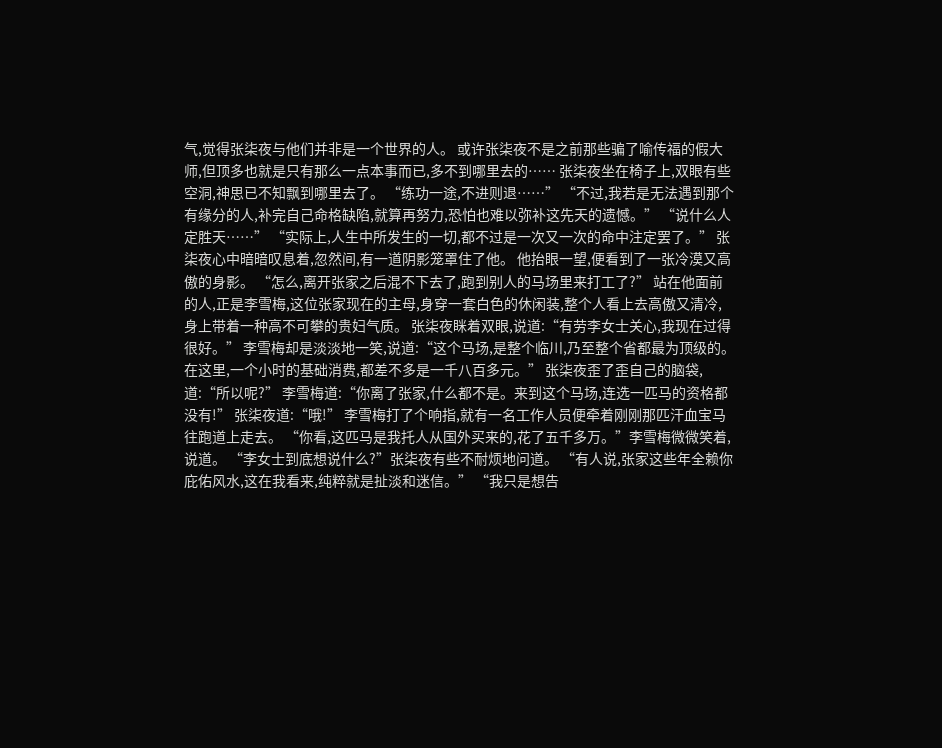气,觉得张柒夜与他们并非是一个世界的人。 或许张柒夜不是之前那些骗了喻传福的假大师,但顶多也就是只有那么一点本事而已,多不到哪里去的…… 张柒夜坐在椅子上,双眼有些空洞,神思已不知飘到哪里去了。 “练功一途,不进则退……” “不过,我若是无法遇到那个有缘分的人,补完自己命格缺陷,就算再努力,恐怕也难以弥补这先天的遗憾。” “说什么人定胜天……” “实际上,人生中所发生的一切,都不过是一次又一次的命中注定罢了。” 张柒夜心中暗暗叹息着,忽然间,有一道阴影笼罩住了他。 他抬眼一望,便看到了一张冷漠又高傲的身影。 “怎么,离开张家之后混不下去了,跑到别人的马场里来打工了?” 站在他面前的人,正是李雪梅,这位张家现在的主母,身穿一套白色的休闲装,整个人看上去高傲又清冷,身上带着一种高不可攀的贵妇气质。 张柒夜眯着双眼,说道:“有劳李女士关心,我现在过得很好。” 李雪梅却是淡淡地一笑,说道:“这个马场,是整个临川,乃至整个省都最为顶级的。在这里,一个小时的基础消费,都差不多是一千八百多元。” 张柒夜歪了歪自己的脑袋,道:“所以呢?” 李雪梅道:“你离了张家,什么都不是。来到这个马场,连选一匹马的资格都没有!” 张柒夜道:“哦!” 李雪梅打了个响指,就有一名工作人员便牵着刚刚那匹汗血宝马往跑道上走去。 “你看,这匹马是我托人从国外买来的,花了五千多万。”李雪梅微微笑着,说道。 “李女士到底想说什么?”张柒夜有些不耐烦地问道。 “有人说,张家这些年全赖你庇佑风水,这在我看来,纯粹就是扯淡和迷信。” “我只是想告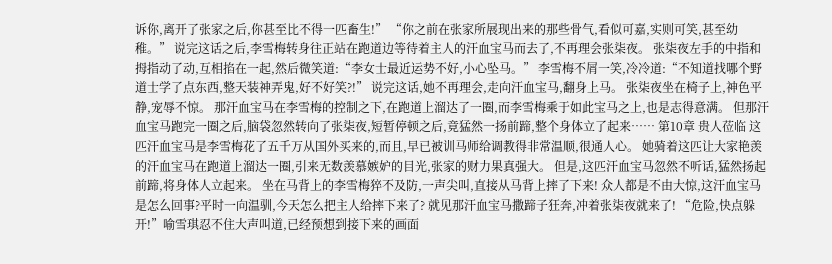诉你,离开了张家之后,你甚至比不得一匹畜生!” “你之前在张家所展现出来的那些骨气,看似可嘉,实则可笑,甚至幼稚。” 说完这话之后,李雪梅转身往正站在跑道边等待着主人的汗血宝马而去了,不再理会张柒夜。 张柒夜左手的中指和拇指动了动,互相掐在一起,然后微笑道:“李女士最近运势不好,小心坠马。” 李雪梅不屑一笑,冷冷道:“不知道找哪个野道士学了点东西,整天装神弄鬼,好不好笑?!” 说完这话,她不再理会,走向汗血宝马,翻身上马。 张柒夜坐在椅子上,神色平静,宠辱不惊。 那汗血宝马在李雪梅的控制之下,在跑道上溜达了一圈,而李雪梅乘于如此宝马之上,也是志得意满。 但那汗血宝马跑完一圈之后,脑袋忽然转向了张柒夜,短暂停顿之后,竟猛然一扬前蹄,整个身体立了起来…… 第10章 贵人莅临 这匹汗血宝马是李雪梅花了五千万从国外买来的,而且,早已被训马师给调教得非常温顺,很通人心。 她骑着这匹让大家艳羡的汗血宝马在跑道上溜达一圈,引来无数羡慕嫉妒的目光,张家的财力果真强大。 但是,这匹汗血宝马忽然不听话,猛然扬起前蹄,将身体人立起来。 坐在马背上的李雪梅猝不及防,一声尖叫,直接从马背上摔了下来! 众人都是不由大惊,这汗血宝马是怎么回事?平时一向温驯,今天怎么把主人给摔下来了? 就见那汗血宝马撒蹄子狂奔,冲着张柒夜就来了! “危险,快点躲开!”喻雪琪忍不住大声叫道,已经预想到接下来的画面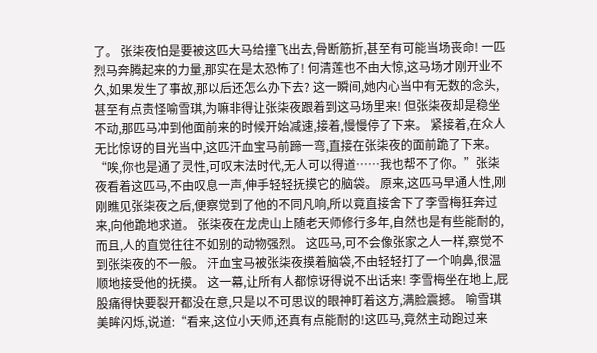了。 张柒夜怕是要被这匹大马给撞飞出去,骨断筋折,甚至有可能当场丧命! 一匹烈马奔腾起来的力量,那实在是太恐怖了! 何清莲也不由大惊,这马场才刚开业不久,如果发生了事故,那以后还怎么办下去? 这一瞬间,她内心当中有无数的念头,甚至有点责怪喻雪琪,为嘛非得让张柒夜跟着到这马场里来! 但张柒夜却是稳坐不动,那匹马冲到他面前来的时候开始减速,接着,慢慢停了下来。 紧接着,在众人无比惊讶的目光当中,这匹汗血宝马前蹄一弯,直接在张柒夜的面前跪了下来。 “唉,你也是通了灵性,可叹末法时代,无人可以得道……我也帮不了你。”张柒夜看着这匹马,不由叹息一声,伸手轻轻抚摸它的脑袋。 原来,这匹马早通人性,刚刚瞧见张柒夜之后,便察觉到了他的不同凡响,所以竟直接舍下了李雪梅狂奔过来,向他跪地求道。 张柒夜在龙虎山上随老天师修行多年,自然也是有些能耐的,而且,人的直觉往往不如别的动物强烈。 这匹马,可不会像张家之人一样,察觉不到张柒夜的不一般。 汗血宝马被张柒夜摸着脑袋,不由轻轻打了一个响鼻,很温顺地接受他的抚摸。 这一幕,让所有人都惊讶得说不出话来! 李雪梅坐在地上,屁股痛得快要裂开都没在意,只是以不可思议的眼神盯着这方,满脸震撼。 喻雪琪美眸闪烁,说道:“看来,这位小天师,还真有点能耐的!这匹马,竟然主动跑过来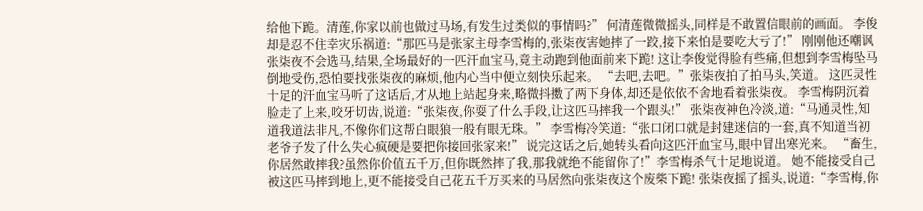给他下跪。清莲,你家以前也做过马场,有发生过类似的事情吗?” 何清莲微微摇头,同样是不敢置信眼前的画面。 李俊却是忍不住幸灾乐祸道:“那匹马是张家主母李雪梅的,张柒夜害她摔了一跤,接下来怕是要吃大亏了!” 刚刚他还嘲讽张柒夜不会选马,结果,全场最好的一匹汗血宝马,竟主动跑到他面前来下跪! 这让李俊觉得脸有些痛,但想到李雪梅坠马倒地受伤,恐怕要找张柒夜的麻烦,他内心当中便立刻快乐起来。 “去吧,去吧。”张柒夜拍了拍马头,笑道。 这匹灵性十足的汗血宝马听了这话后,才从地上站起身来,略微抖擞了两下身体,却还是依依不舍地看着张柒夜。 李雪梅阴沉着脸走了上来,咬牙切齿,说道:“张柒夜,你耍了什么手段,让这匹马摔我一个跟头!” 张柒夜神色冷淡,道:“马通灵性,知道我道法非凡,不像你们这帮白眼狼一般有眼无珠。” 李雪梅冷笑道:“张口闭口就是封建迷信的一套,真不知道当初老爷子发了什么失心疯硬是要把你接回张家来!” 说完这话之后,她转头看向这匹汗血宝马,眼中冒出寒光来。 “畜生,你居然敢摔我?虽然你价值五千万,但你既然摔了我,那我就绝不能留你了!”李雪梅杀气十足地说道。 她不能接受自己被这匹马摔到地上,更不能接受自己花五千万买来的马居然向张柒夜这个废柴下跪! 张柒夜摇了摇头,说道:“李雪梅,你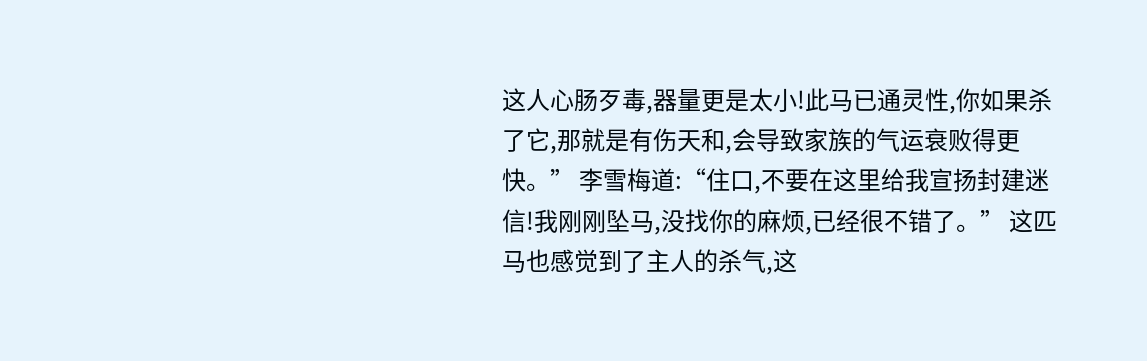这人心肠歹毒,器量更是太小!此马已通灵性,你如果杀了它,那就是有伤天和,会导致家族的气运衰败得更快。” 李雪梅道:“住口,不要在这里给我宣扬封建迷信!我刚刚坠马,没找你的麻烦,已经很不错了。” 这匹马也感觉到了主人的杀气,这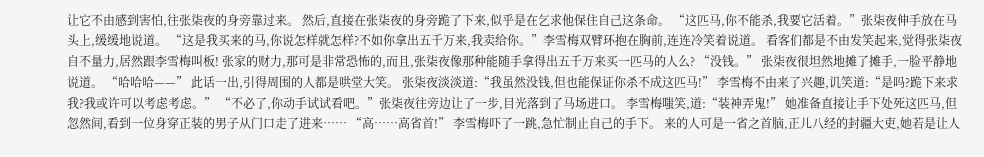让它不由感到害怕,往张柒夜的身旁靠过来。 然后,直接在张柒夜的身旁跪了下来,似乎是在乞求他保住自己这条命。 “这匹马,你不能杀,我要它活着。”张柒夜伸手放在马头上,缓缓地说道。 “这是我买来的马,你说怎样就怎样?不如你拿出五千万来,我卖给你。”李雪梅双臂环抱在胸前,连连冷笑着说道。 看客们都是不由发笑起来,觉得张柒夜自不量力,居然跟李雪梅叫板! 张家的财力,那可是非常恐怖的,而且,张柒夜像那种能随手拿得出五千万来买一匹马的人么? “没钱。” 张柒夜很坦然地摊了摊手,一脸平静地说道。 “哈哈哈——” 此话一出,引得周围的人都是哄堂大笑。 张柒夜淡淡道:“我虽然没钱,但也能保证你杀不成这匹马!” 李雪梅不由来了兴趣,讥笑道:“是吗?跪下来求我?我或许可以考虑考虑。” “不必了,你动手试试看吧。”张柒夜往旁边让了一步,目光落到了马场进口。 李雪梅嗤笑,道:“装神弄鬼!” 她准备直接让手下处死这匹马,但忽然间,看到一位身穿正装的男子从门口走了进来…… “高……高省首!” 李雪梅吓了一跳,急忙制止自己的手下。 来的人可是一省之首脑,正儿八经的封疆大吏,她若是让人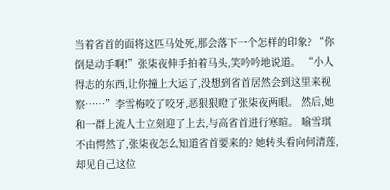当着省首的面将这匹马处死,那会落下一个怎样的印象? “你倒是动手啊!”张柒夜伸手拍着马头,笑吟吟地说道。 “小人得志的东西,让你撞上大运了,没想到省首居然会到这里来视察……”李雪梅咬了咬牙,恶狠狠瞪了张柒夜两眼。 然后,她和一群上流人士立刻迎了上去,与高省首进行寒暄。 喻雪琪不由愕然了,张柒夜怎么知道省首要来的? 她转头看向何清莲,却见自己这位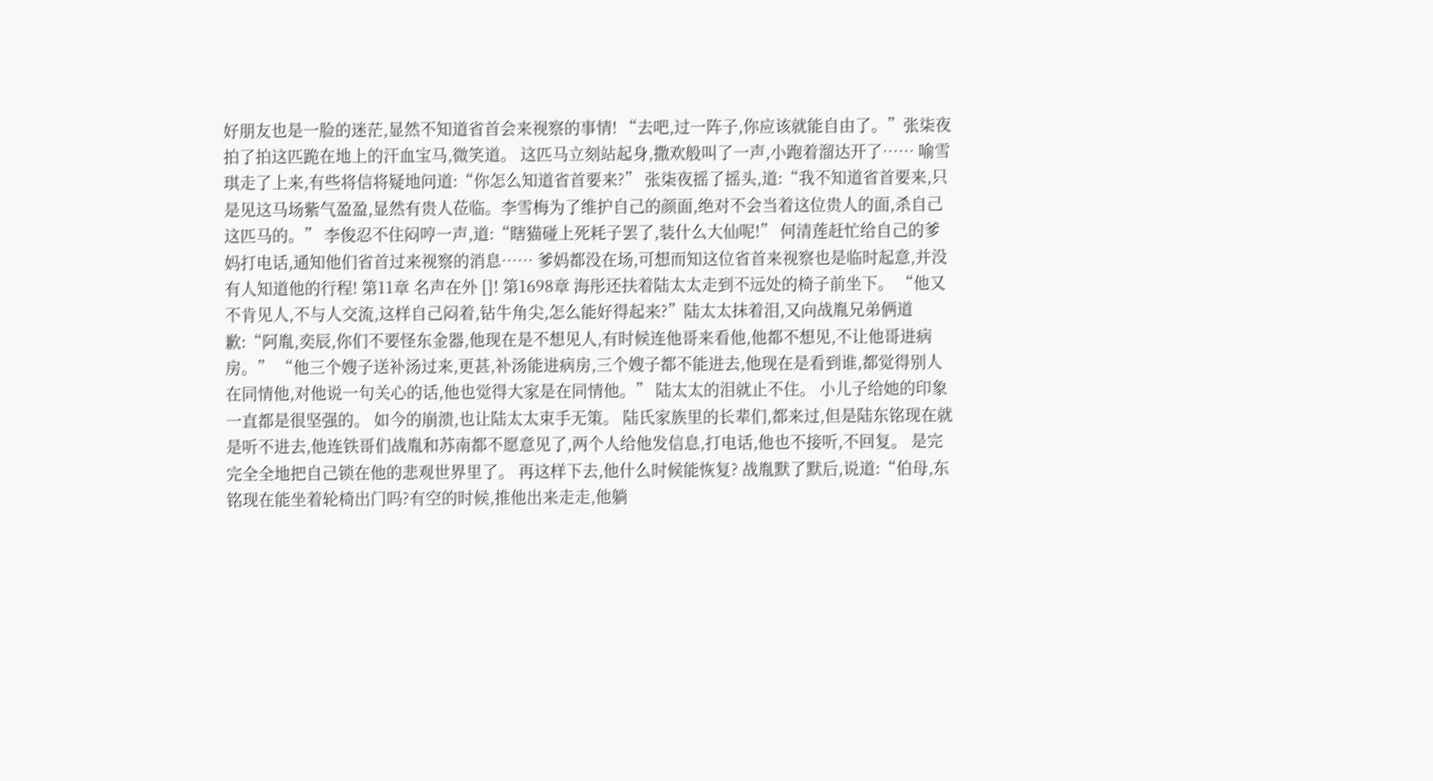好朋友也是一脸的迷茫,显然不知道省首会来视察的事情! “去吧,过一阵子,你应该就能自由了。”张柒夜拍了拍这匹跪在地上的汗血宝马,微笑道。 这匹马立刻站起身,撒欢般叫了一声,小跑着溜达开了…… 喻雪琪走了上来,有些将信将疑地问道:“你怎么知道省首要来?” 张柒夜摇了摇头,道:“我不知道省首要来,只是见这马场紫气盈盈,显然有贵人莅临。李雪梅为了维护自己的颜面,绝对不会当着这位贵人的面,杀自己这匹马的。” 李俊忍不住闷哼一声,道:“瞎猫碰上死耗子罢了,装什么大仙呢!” 何清莲赶忙给自己的爹妈打电话,通知他们省首过来视察的消息…… 爹妈都没在场,可想而知这位省首来视察也是临时起意,并没有人知道他的行程! 第11章 名声在外 []! 第1698章 海彤还扶着陆太太走到不远处的椅子前坐下。 “他又不肯见人,不与人交流,这样自己闷着,钻牛角尖,怎么能好得起来?”陆太太抹着泪,又向战胤兄弟俩道歉:“阿胤,奕辰,你们不要怪东金器,他现在是不想见人,有时候连他哥来看他,他都不想见,不让他哥进病房。” “他三个嫂子送补汤过来,更甚,补汤能进病房,三个嫂子都不能进去,他现在是看到谁,都觉得别人在同情他,对他说一句关心的话,他也觉得大家是在同情他。” 陆太太的泪就止不住。 小儿子给她的印象一直都是很坚强的。 如今的崩溃,也让陆太太束手无策。 陆氏家族里的长辈们,都来过,但是陆东铭现在就是听不进去,他连铁哥们战胤和苏南都不愿意见了,两个人给他发信息,打电话,他也不接听,不回复。 是完完全全地把自己锁在他的悲观世界里了。 再这样下去,他什么时候能恢复? 战胤默了默后,说道:“伯母,东铭现在能坐着轮椅出门吗?有空的时候,推他出来走走,他躺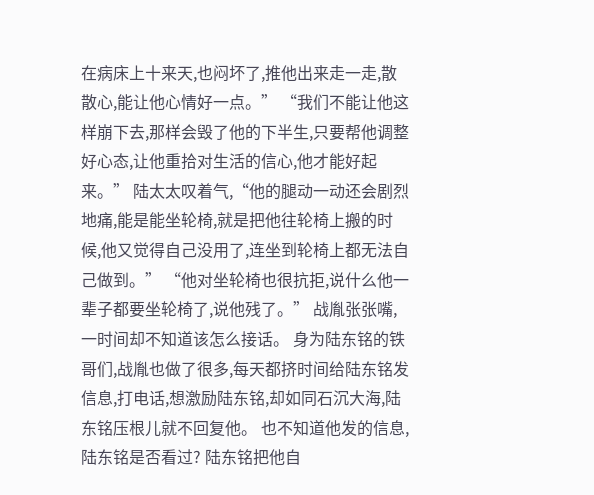在病床上十来天,也闷坏了,推他出来走一走,散散心,能让他心情好一点。” “我们不能让他这样崩下去,那样会毁了他的下半生,只要帮他调整好心态,让他重拾对生活的信心,他才能好起来。” 陆太太叹着气,“他的腿动一动还会剧烈地痛,能是能坐轮椅,就是把他往轮椅上搬的时候,他又觉得自己没用了,连坐到轮椅上都无法自己做到。” “他对坐轮椅也很抗拒,说什么他一辈子都要坐轮椅了,说他残了。” 战胤张张嘴,一时间却不知道该怎么接话。 身为陆东铭的铁哥们,战胤也做了很多,每天都挤时间给陆东铭发信息,打电话,想激励陆东铭,却如同石沉大海,陆东铭压根儿就不回复他。 也不知道他发的信息,陆东铭是否看过? 陆东铭把他自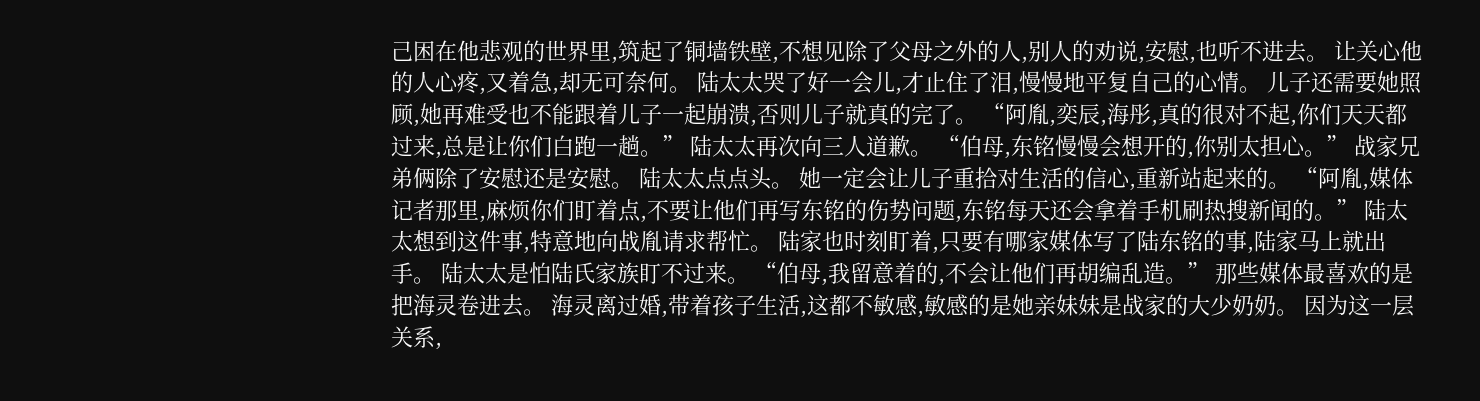己困在他悲观的世界里,筑起了铜墙铁壁,不想见除了父母之外的人,别人的劝说,安慰,也听不进去。 让关心他的人心疼,又着急,却无可奈何。 陆太太哭了好一会儿,才止住了泪,慢慢地平复自己的心情。 儿子还需要她照顾,她再难受也不能跟着儿子一起崩溃,否则儿子就真的完了。 “阿胤,奕辰,海彤,真的很对不起,你们天天都过来,总是让你们白跑一趟。” 陆太太再次向三人道歉。 “伯母,东铭慢慢会想开的,你别太担心。” 战家兄弟俩除了安慰还是安慰。 陆太太点点头。 她一定会让儿子重拾对生活的信心,重新站起来的。 “阿胤,媒体记者那里,麻烦你们盯着点,不要让他们再写东铭的伤势问题,东铭每天还会拿着手机刷热搜新闻的。” 陆太太想到这件事,特意地向战胤请求帮忙。 陆家也时刻盯着,只要有哪家媒体写了陆东铭的事,陆家马上就出手。 陆太太是怕陆氏家族盯不过来。 “伯母,我留意着的,不会让他们再胡编乱造。” 那些媒体最喜欢的是把海灵卷进去。 海灵离过婚,带着孩子生活,这都不敏感,敏感的是她亲妹妹是战家的大少奶奶。 因为这一层关系,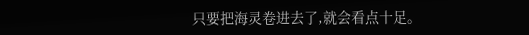只要把海灵卷进去了,就会看点十足。